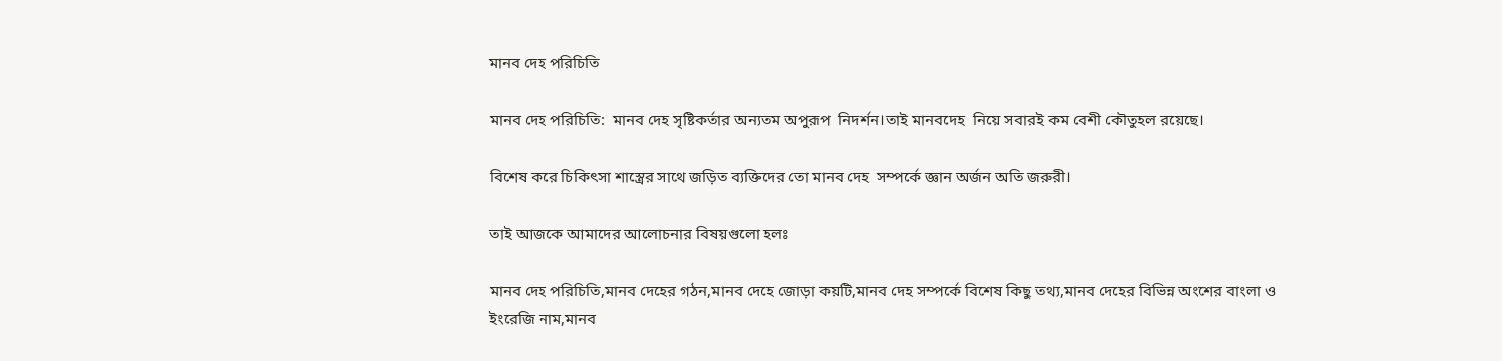মানব দেহ পরিচিতি

মানব দেহ পরিচিতি:  মানব দেহ সৃষ্টিকর্তার অন্যতম অপুরূপ  নিদর্শন।তাই মানবদেহ  নিয়ে সবারই কম বেশী কৌতুহল রয়েছে।

বিশেষ করে চিকিৎসা শাস্ত্রের সাথে জড়িত ব্যক্তিদের তো মানব দেহ  সম্পর্কে জ্ঞান অর্জন অতি জরুরী।

তাই আজকে আমাদের আলোচনার বিষয়গুলো হলঃ

মানব দেহ পরিচিতি,মানব দেহের গঠন,মানব দেহে জোড়া কয়টি,মানব দেহ সম্পর্কে বিশেষ কিছু তথ্য,মানব দেহের বিভিন্ন অংশের বাংলা ও ইংরেজি নাম,মানব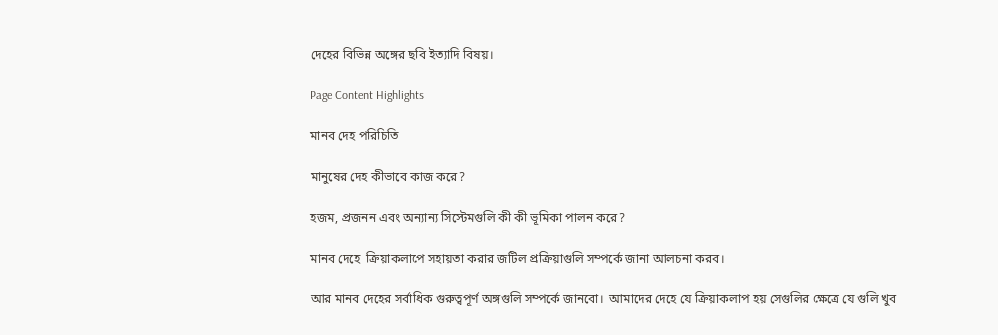দেহের বিভিন্ন অঙ্গের ছবি ইত্যাদি বিষয়।

Page Content Highlights

মানব দেহ পরিচিতি

মানুষের দেহ কীভাবে কাজ করে?

হজম, প্রজনন এবং অন্যান্য সিস্টেমগুলি কী কী ভূমিকা পালন করে?

মানব দেহে  ক্রিয়াকলাপে সহায়তা করার জটিল প্রক্রিয়াগুলি সম্পর্কে জানা আলচনা করব।

আর মানব দেহের সর্বাধিক গুরুত্বপূর্ণ অঙ্গগুলি সম্পর্কে জানবো।  আমাদের দেহে যে ক্রিয়াকলাপ হয় সেগুলির ক্ষেত্রে যে গুলি খুব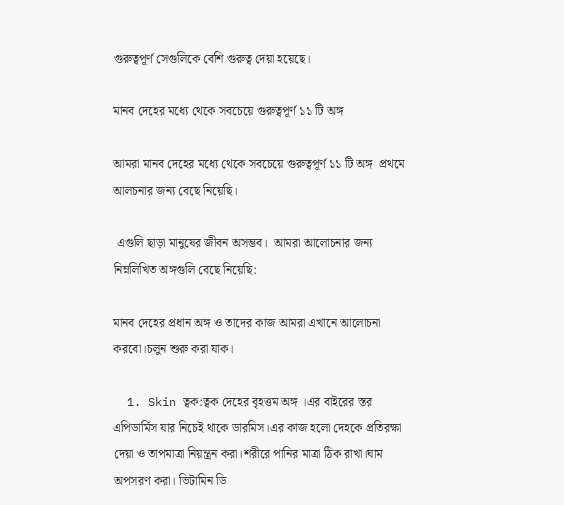গুরুত্বপূর্ণ সেগুলিকে বেশি গুরুত্ব দেয়া হয়েছে।

মানব দেহের মধ্যে থেকে সবচেয়ে গুরুত্বপূর্ণ ১১ টি অঙ্গ

আমরা মানব দেহের মধ্যে থেকে সবচেয়ে গুরুত্বপূর্ণ ১১ টি অঙ্গ  প্রথমে আলচনার জন্য বেছে নিয়েছি।

 এগুলি ছাড়া মানুষের জীবন অসম্ভব।  আমরা আলোচনার জন্য নিম্নলিখিত অঙ্গগুলি বেছে নিয়েছি:

মানব দেহের প্রধান অঙ্গ ও তাদের কাজ আমরা এখানে আলোচনা করবো।চলুন শুরু করা যাক।

  1. Skin ত্বক:ত্বক দেহের বৃহত্তম অঙ্গ ।এর বাইরের স্তর এপিডার্মিস যার নিচেই থাকে ডারমিস।এর কাজ হলো দেহকে প্রতিরক্ষা দেয়া ও তাপমাত্রা নিয়ন্ত্রন করা।শরীরে পানির মাত্রা ঠিক রাখা।ঘাম অপসরণ করা। ভিটামিন ডি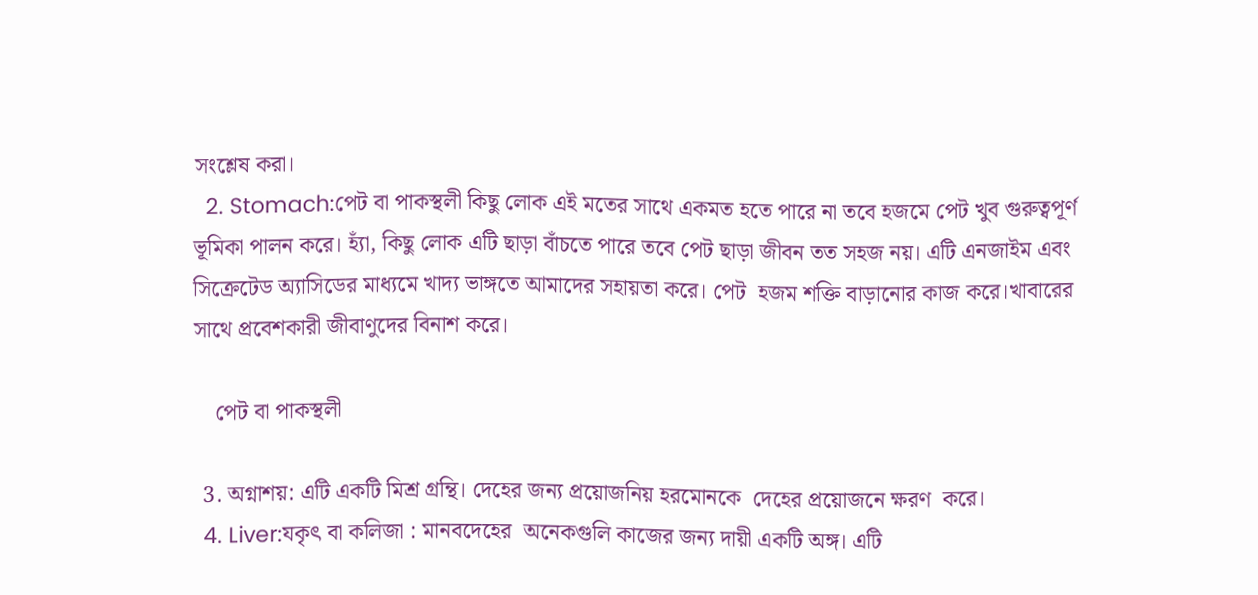সংশ্লেষ করা।
  2. Stomach:পেট বা পাকস্থলী কিছু লোক এই মতের সাথে একমত হতে পারে না তবে হজমে পেট খুব গুরুত্বপূর্ণ ভূমিকা পালন করে। হ্যাঁ, কিছু লোক এটি ছাড়া বাঁচতে পারে তবে পেট ছাড়া জীবন তত সহজ নয়। এটি এনজাইম এবং সিক্রেটেড অ্যাসিডের মাধ্যমে খাদ্য ভাঙ্গতে আমাদের সহায়তা করে। পেট  হজম শক্তি বাড়ানোর কাজ করে।খাবারের সাথে প্রবেশকারী জীবাণুদের বিনাশ করে।

    পেট বা পাকস্থলী

  3. অগ্নাশয়: এটি একটি মিশ্র গ্রন্থি। দেহের জন্য প্রয়োজনিয় হরমোনকে  দেহের প্রয়োজনে ক্ষরণ  করে।
  4. Liver:যকৃৎ বা কলিজা : মানবদেহের  অনেকগুলি কাজের জন্য দায়ী একটি অঙ্গ। এটি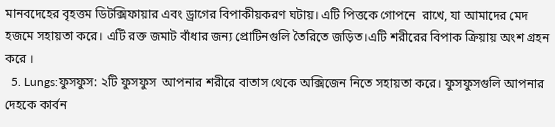মানবদেহের বৃহত্তম ডিটক্সিফায়ার এবং ড্রাগের বিপাকীয়করণ ঘটায়। এটি পিত্তকে গোপনে  রাখে, যা আমাদের মেদ হজমে সহায়তা করে। এটি রক্ত জমাট বাঁধার জন্য প্রোটিনগুলি তৈরিতে জড়িত।এটি শরীরের বিপাক ক্রিয়ায় অংশ গ্রহন করে ।
  5. Lungs:ফুসফুস: ২টি ফুসফুস  আপনার শরীরে বাতাস থেকে অক্সিজেন নিতে সহায়তা করে। ফুসফুসগুলি আপনার দেহকে কার্বন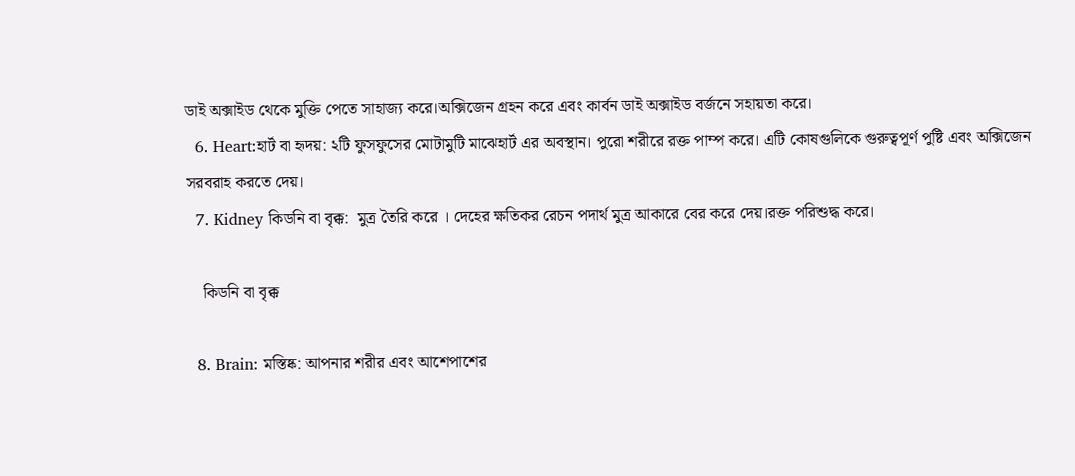ডাই অক্সাইড থেকে মুক্তি পেতে সাহাজ্য করে।অক্সিজেন গ্রহন করে এবং কার্বন ডাই অক্সাইড বর্জনে সহায়তা করে।
  6. Heart:হার্ট বা হৃদয়: ২টি ফুসফুসের মোটামুটি মাঝেহার্ট এর অবস্থান। পুরো শরীরে রক্ত পাম্প করে। এটি কোষগুলিকে গুরুত্বপূর্ণ পুষ্টি এবং অক্সিজেন সরবরাহ করতে দেয়।
  7. Kidney কিডনি বা বৃক্ক:  মুত্র তৈরি করে । দেহের ক্ষতিকর রেচন পদার্থ মুত্র আকারে বের করে দেয়।রক্ত পরিশুদ্ধ করে।

    কিডনি বা বৃক্ক

  8. Brain: মস্তিষ্ক: আপনার শরীর এবং আশেপাশের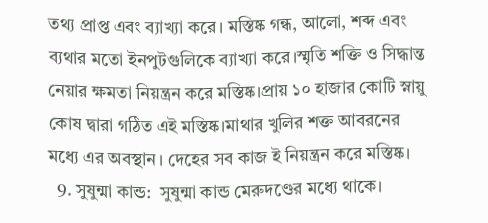তথ্য প্রাপ্ত এবং ব্যাখ্যা করে। মস্তিষ্ক গন্ধ, আলো, শব্দ এবং ব্যথার মতো ইনপুটগুলিকে ব্যাখ্যা করে।স্মৃতি শক্তি ও সিদ্ধান্ত নেয়ার ক্ষমতা নিয়ন্ত্রন করে মস্তিষ্ক।প্রায় ১০ হাজার কোটি স্নায়ু কোষ দ্বারা গঠিত এই মস্তিষ্ক।মাথার খুলির শক্ত আবরনের মধ্যে এর অবস্থান। দেহের সব কাজ ই নিয়ন্ত্রন করে মস্তিষ্ক।
  9. সুষুন্মা কান্ড:  সুষুন্মা কান্ড মেরুদণ্ডের মধ্যে থাকে।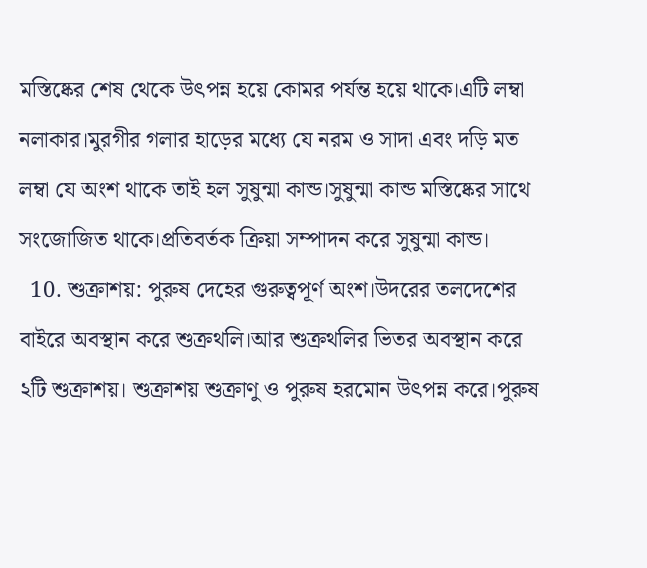মস্তিষ্কের শেষ থেকে উৎপন্ন হয়ে কোমর পর্যন্ত হয়ে থাকে।এটি লম্বা নলাকার।মুরগীর গলার হাড়ের মধ্যে যে নরম ও সাদা এবং দড়ি মত লম্বা যে অংশ থাকে তাই হল সুষুন্মা কান্ড।সুষুন্মা কান্ড মস্তিষ্কের সাথে সংজোজিত থাকে।প্রতিবর্তক ক্রিয়া সম্পাদন করে সুষুন্মা কান্ড।
  10. শুক্রাশয়: পুরুষ দেহের গুরুত্বপূর্ণ অংশ।উদরের তলদেশের বাইরে অবস্থান করে শুক্রথলি।আর শুক্রথলির ভিতর অবস্থান করে ২টি শুক্রাশয়। শুক্রাশয় শুক্রাণু ও পুরুষ হরমোন উৎপন্ন করে।পুরুষ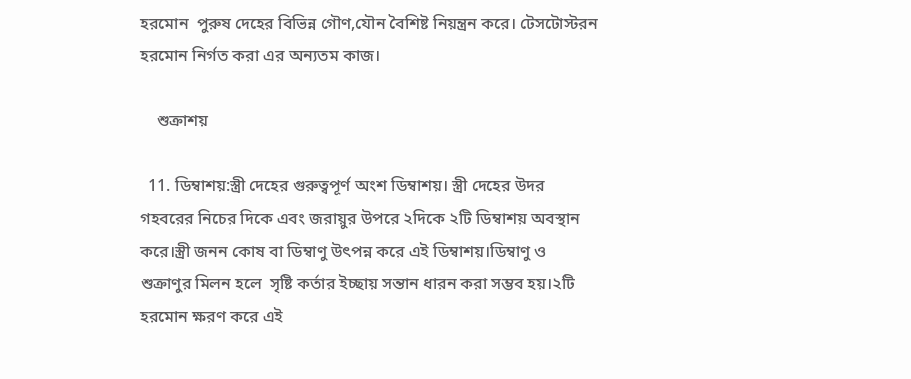হরমোন  পুরুষ দেহের বিভিন্ন গৌণ,যৌন বৈশিষ্ট নিয়ন্ত্রন করে। টেসটোস্টরন হরমোন নির্গত করা এর অন্যতম কাজ।

    শুক্রাশয়

  11. ডিম্বাশয়:স্ত্রী দেহের গুরুত্বপূর্ণ অংশ ডিম্বাশয়। স্ত্রী দেহের উদর গহবরের নিচের দিকে এবং জরায়ুর উপরে ২দিকে ২টি ডিম্বাশয় অবস্থান করে।স্ত্রী জনন কোষ বা ডিম্বাণু উৎপন্ন করে এই ডিম্বাশয়।ডিম্বাণু ও শুক্রাণুর মিলন হলে  সৃষ্টি কর্তার ইচ্ছায় সন্তান ধারন করা সম্ভব হয়।২টি হরমোন ক্ষরণ করে এই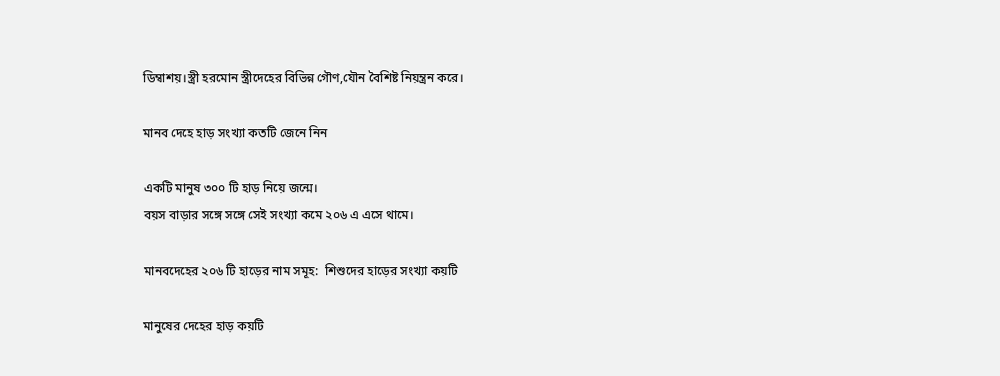ডিম্বাশয়।স্ত্রী হরমোন স্ত্রীদেহের বিভিন্ন গৌণ,যৌন বৈশিষ্ট নিয়ন্ত্রন করে।

মানব দেহে হাড় সংখ্যা কতটি জেনে নিন

একটি মানুষ ৩০০ টি হাড় নিয়ে জন্মে।
বয়স বাড়ার সঙ্গে সঙ্গে সেই সংখ্যা কমে ২০৬ এ এসে থামে।

মানবদেহের ২০৬ টি হাড়ের নাম সমূহ:  শিশুদের হাড়ের সংখ্যা কয়টি

মানুষের দেহের হাড় কয়টি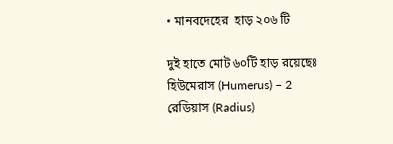• মানবদেহের  হাড় ২০৬ টি

দুই হাতে মোট ৬০টি হাড় রয়েছেঃ
হিউমেরাস (Humerus) – 2
রেডিয়াস (Radius)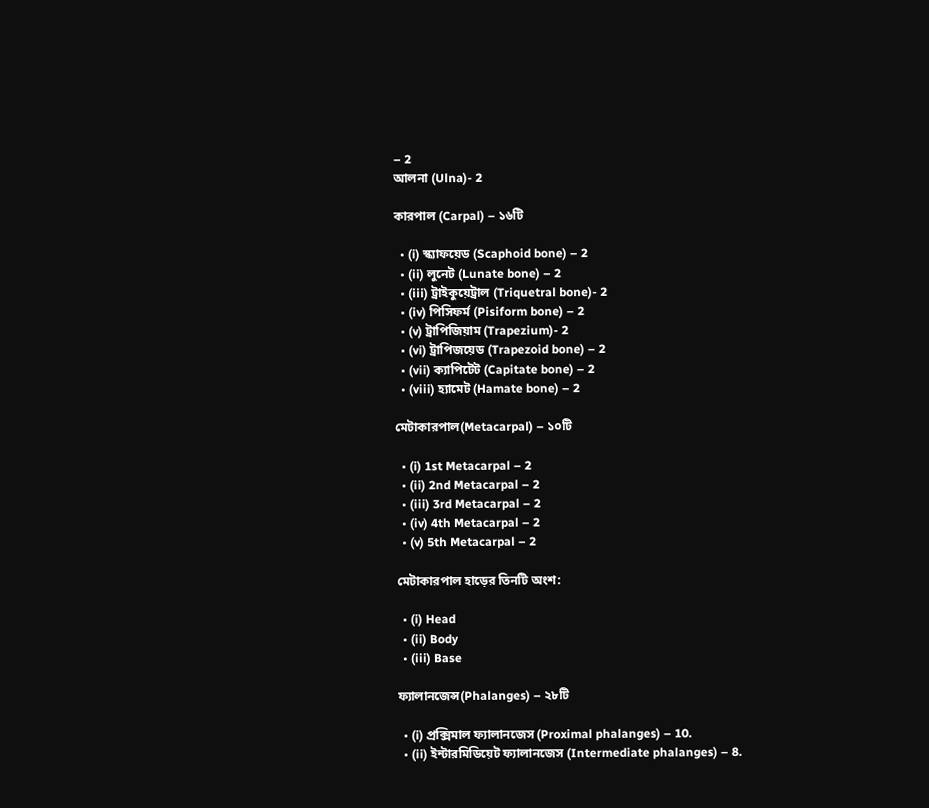– 2
আলনা (Ulna)- 2

কারপাল (Carpal) – ১৬টি

  • (i) স্ক্যাফয়েড (Scaphoid bone) – 2
  • (ii) লুনেট (Lunate bone) – 2
  • (iii) ট্রাইকুয়েট্রাল (Triquetral bone)- 2
  • (iv) পিসিফর্ম (Pisiform bone) – 2
  • (v) ট্রাপিজিয়াম (Trapezium)- 2
  • (vi) ট্রাপিজয়েড (Trapezoid bone) – 2
  • (vii) ক্যাপিটেট (Capitate bone) – 2
  • (viii) হ্যামেট (Hamate bone) – 2

মেটাকারপাল(Metacarpal) – ১০টি

  • (i) 1st Metacarpal – 2
  • (ii) 2nd Metacarpal – 2
  • (iii) 3rd Metacarpal – 2
  • (iv) 4th Metacarpal – 2
  • (v) 5th Metacarpal – 2

মেটাকারপাল হাড়ের তিনটি অংশ:

  • (i) Head
  • (ii) Body
  • (iii) Base

ফ্যালানজেন্স(Phalanges) – ২৮টি

  • (i) প্রক্সিমাল ফ্যালানজেস (Proximal phalanges) – 10.
  • (ii) ইন্টারমিডিয়েট ফ্যালানজেস (Intermediate phalanges) – 8.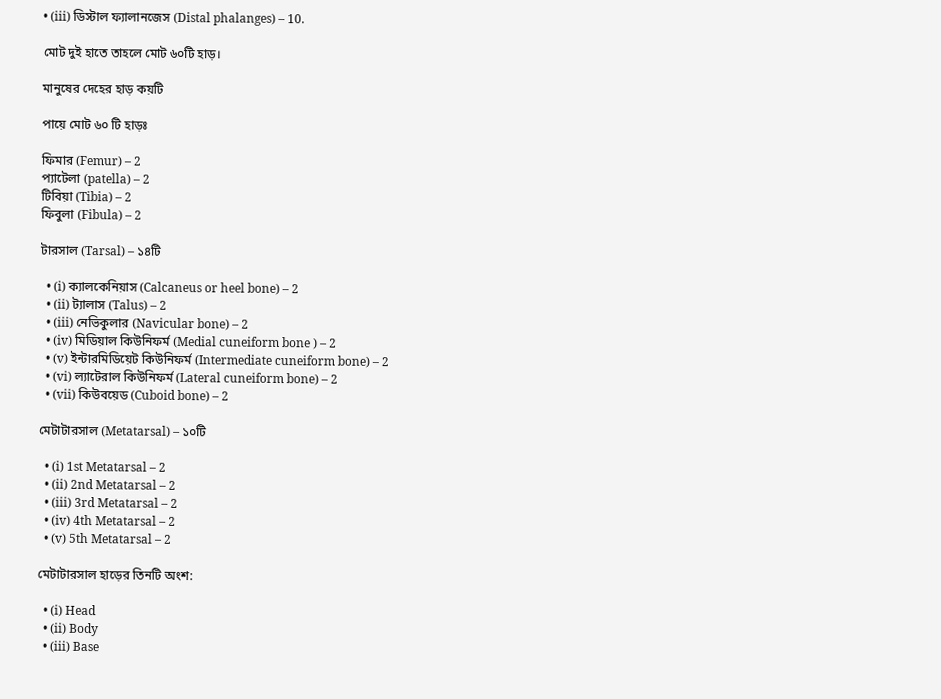• (iii) ডিস্টাল ফ্যালানজেস (Distal phalanges) – 10.

মোট দুই হাতে তাহলে মোট ৬০টি হাড়।

মানুষের দেহের হাড় কয়টি

পায়ে মোট ৬০ টি হাড়ঃ

ফিমার (Femur) – 2
প্যাটেলা (patella) – 2
টিবিয়া (Tibia) – 2
ফিবুলা (Fibula) – 2

টারসাল (Tarsal) – ১৪টি

  • (i) ক্যালকেনিয়াস (Calcaneus or heel bone) – 2
  • (ii) ট্যালাস (Talus) – 2
  • (iii) নেভিকুলার (Navicular bone) – 2
  • (iv) মিডিয়াল কিউনিফর্ম (Medial cuneiform bone ) – 2
  • (v) ইন্টারমিডিয়েট কিউনিফর্ম (Intermediate cuneiform bone) – 2
  • (vi) ল্যাটেরাল কিউনিফর্ম (Lateral cuneiform bone) – 2
  • (vii) কিউবয়েড (Cuboid bone) – 2

মেটাটারসাল (Metatarsal) – ১০টি

  • (i) 1st Metatarsal – 2
  • (ii) 2nd Metatarsal – 2
  • (iii) 3rd Metatarsal – 2
  • (iv) 4th Metatarsal – 2
  • (v) 5th Metatarsal – 2

মেটাটারসাল হাড়ের তিনটি অংশ:

  • (i) Head
  • (ii) Body
  • (iii) Base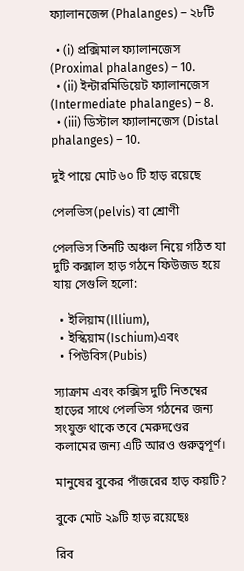ফ্যালানজেন্স (Phalanges) – ২৮টি

  • (i) প্রক্সিমাল ফ্যালানজেস (Proximal phalanges) – 10.
  • (ii) ইন্টারমিডিয়েট ফ্যালানজেস (Intermediate phalanges) – 8.
  • (iii) ডিস্টাল ফ্যালানজেস (Distal phalanges) – 10.

দুই পায়ে মোট ৬০ টি হাড় রয়েছে

পেলভিস(pelvis) বা শ্রোণী

পেলভিস তিনটি অঞ্চল নিয়ে গঠিত যা দুটি কক্সাল হাড় গঠনে ফিউজড হয়ে যায় সেগুলি হলো:

  • ইলিয়াম(Illium),
  • ইস্কিয়াম(Ischium)এবং
  • পিউবিস(Pubis)

স্যাক্রাম এবং কক্সিস দুটি নিতম্বের হাড়ের সাথে পেলভিস গঠনের জন্য সংযুক্ত থাকে তবে মেরুদণ্ডের কলামের জন্য এটি আরও গুরুত্বপূর্ণ।

মানুষের বুকের পাঁজরের হাড় কয়টি?

বুকে মোট ২৯টি হাড় রয়েছেঃ

রিব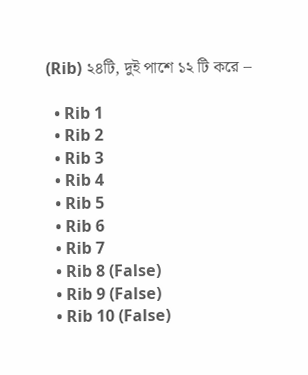(Rib) ২৪টি, দুই পাশে ১২ টি করে –

  • Rib 1
  • Rib 2
  • Rib 3
  • Rib 4
  • Rib 5
  • Rib 6
  • Rib 7
  • Rib 8 (False)
  • Rib 9 (False)
  • Rib 10 (False)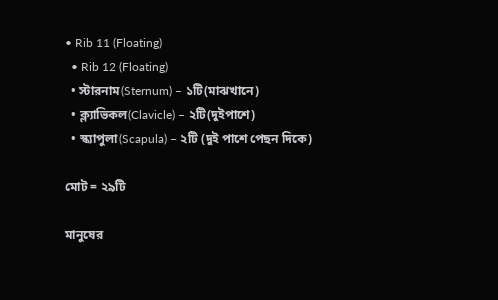• Rib 11 (Floating)
  • Rib 12 (Floating)
  • স্টারনাম(Sternum) – ১টি(মাঝখানে)
  • ক্ল্যাভিকল(Clavicle) – ২টি(দুইপাশে)
  • স্ক্যাপুলা(Scapula) – ২টি (দুই পাশে পেছন দিকে)

মোট = ২৯টি

মানুষের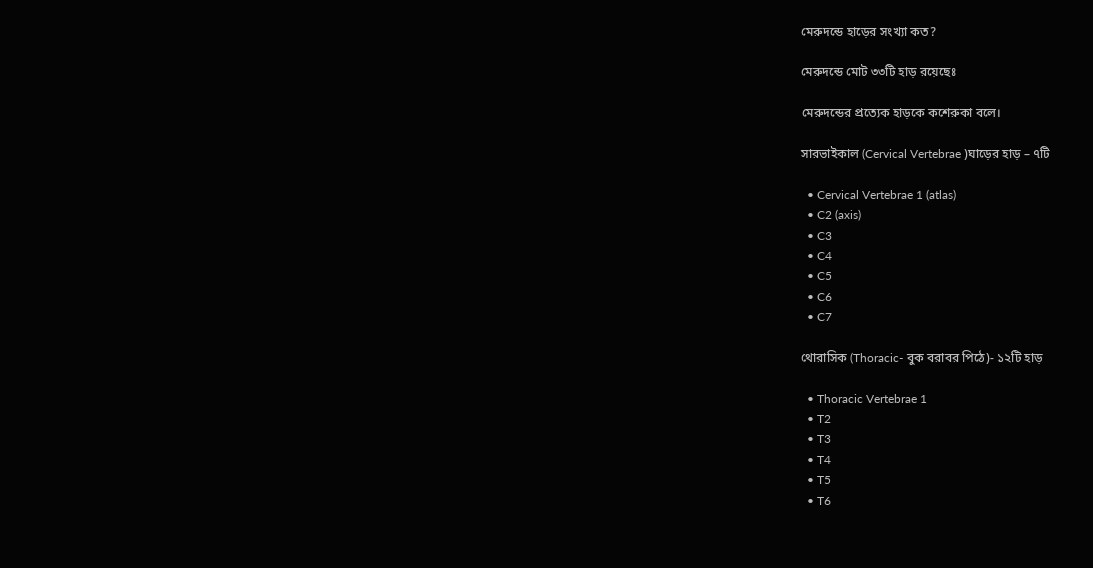মেরুদন্ডে হাড়ের সংখ্যা কত?

মেরুদন্ডে মোট ৩৩টি হাড় রয়েছেঃ

মেরুদন্ডের প্রত্যেক হাড়কে কশেরুকা বলে।

সারভাইকাল (Cervical Vertebrae )ঘাড়ের হাড় – ৭টি

  • Cervical Vertebrae 1 (atlas)
  • C2 (axis)
  • C3
  • C4
  • C5
  • C6
  • C7

থোরাসিক (Thoracic- বুক বরাবর পিঠে)- ১২টি হাড়

  • Thoracic Vertebrae 1
  • T2
  • T3
  • T4
  • T5
  • T6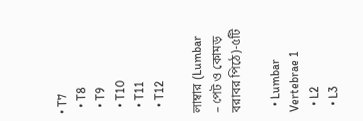• T7
  • T8
  • T9
  • T10
  • T11
  • T12

লাম্বার (Lumbar – পেট ও কোমড় বরাবর পিঠে)-৫টি

  • Lumbar Vertebrae 1
  • L2
  • L3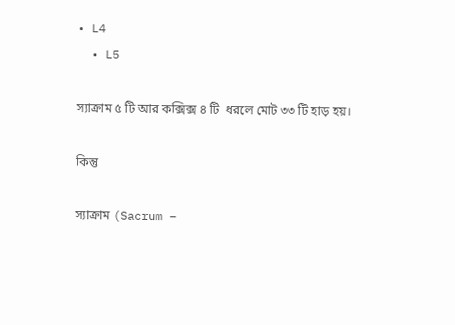• L4
  • L5

স্যাক্রাম ৫ টি আর কক্সিক্স ৪ টি  ধরলে মোট ৩৩ টি হাড় হয়।

কিন্তু

স্যাক্রাম (Sacrum –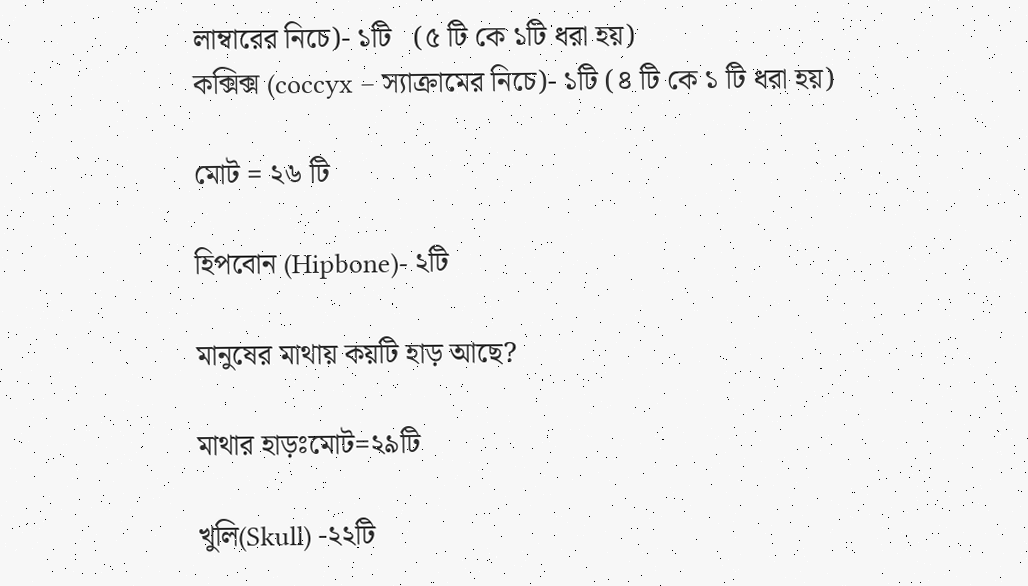লাম্বারের নিচে)- ১টি   (৫ টি কে ১টি ধরা হয়)
কক্সিক্স (coccyx – স্যাক্রামের নিচে)- ১টি (৪ টি কে ১ টি ধরা হয়)

মোট = ২৬ টি

হিপবোন (Hipbone)- ২টি

মানুষের মাথায় কয়টি হাড় আছে?

মাথার হাড়ঃমোট=২৯টি

খুলি(Skull) -২২টি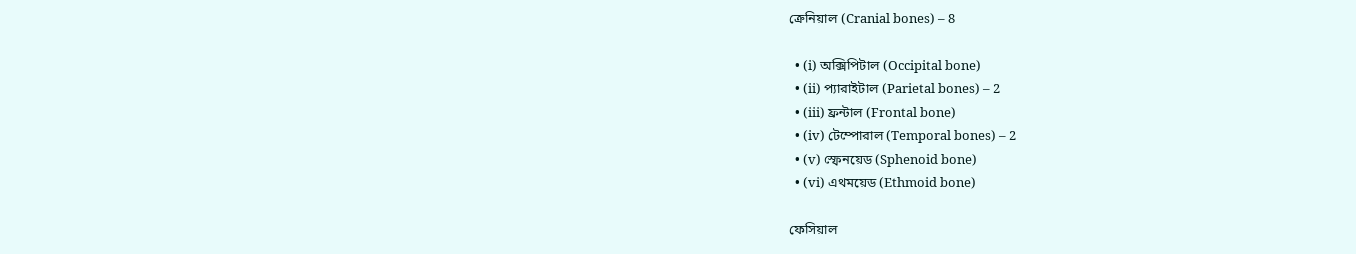ক্রেনিয়াল (Cranial bones) – 8

  • (i) অক্সিপিটাল (Occipital bone)
  • (ii) প্যারাইটাল (Parietal bones) – 2
  • (iii) ফ্রন্টাল (Frontal bone)
  • (iv) টেম্পোরাল (Temporal bones) – 2
  • (v) স্ফেনয়েড (Sphenoid bone)
  • (vi) এথময়েড (Ethmoid bone)

ফেসিয়াল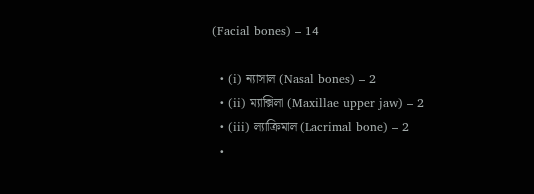(Facial bones) – 14

  • (i) ন্যাসাল (Nasal bones) – 2
  • (ii) ম্যাক্সিলা (Maxillae upper jaw) – 2
  • (iii) ল্যাক্রিমাল (Lacrimal bone) – 2
  •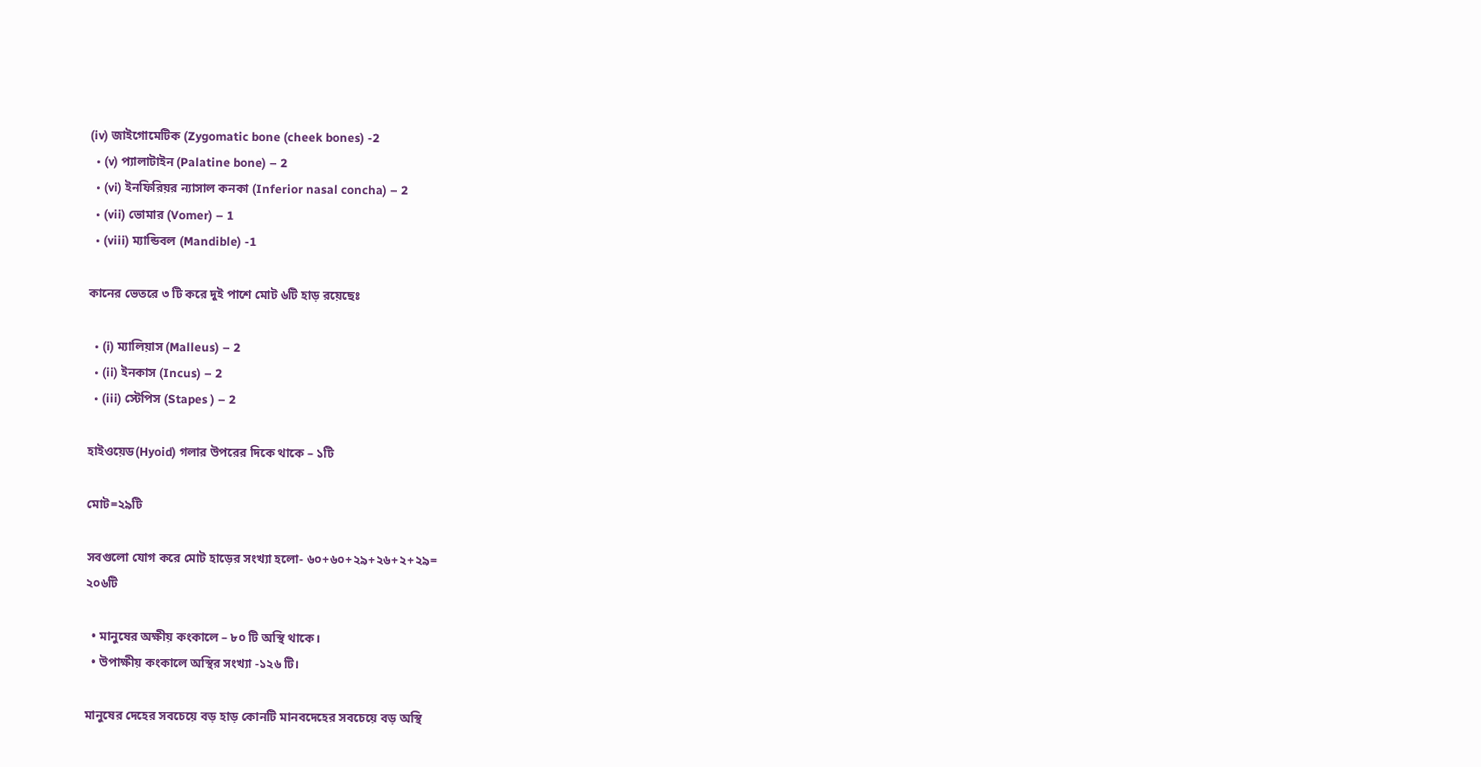(iv) জাইগোমেটিক (Zygomatic bone (cheek bones) -2
  • (v) প্যালাটাইন (Palatine bone) – 2
  • (vi) ইনফিরিয়র ন্যাসাল কনকা (Inferior nasal concha) – 2
  • (vii) ভোমার (Vomer) – 1
  • (viii) ম্যান্ডিবল (Mandible) -1

কানের ভেতরে ৩ টি করে দুই পাশে মোট ৬টি হাড় রয়েছেঃ

  • (i) ম্যালিয়াস (Malleus) – 2
  • (ii) ইনকাস (Incus) – 2
  • (iii) স্টেপিস (Stapes ) – 2

হাইওয়েড(Hyoid) গলার উপরের দিকে থাকে – ১টি

মোট=২৯টি

সবগুলো যোগ করে মোট হাড়ের সংখ্যা হলো- ৬০+৬০+২৯+২৬+২+২৯=
২০৬টি

  • মানুষের অক্ষীয় কংকালে – ৮০ টি অস্থি থাকে।
  • উপাক্ষীয় কংকালে অস্থির সংখ্যা -১২৬ টি।

মানুষের দেহের সবচেয়ে বড় হাড় কোনটি মানবদেহের সবচেয়ে বড় অস্থি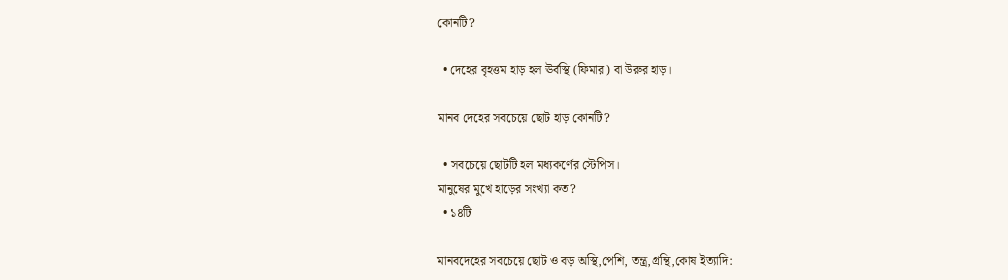কোনটি?

  • দেহের বৃহত্তম হাড় হল ঊর্বস্থি (ফিমার) বা উরুর হাড়।

মানব দেহের সবচেয়ে ছোট হাড় কোনটি?

  • সবচেয়ে ছোটটি হল মধ্যকর্ণের স্টেপিস।
মানুষের মুখে হাড়ের সংখ্যা কত?
  • ১৪টি

মানবদেহের সবচেয়ে ছোট ও বড় অস্থি,পেশি, তন্ত্র,গ্রন্থি,কোষ ইত্যাদি: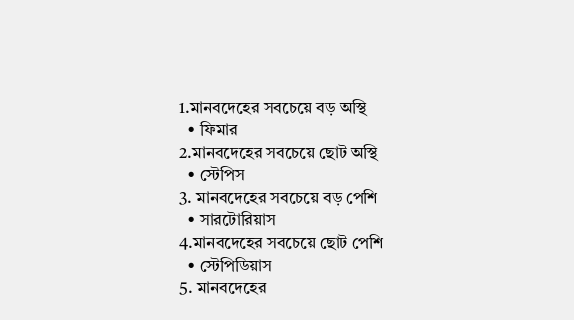1.মানবদেহের সবচেয়ে বড় অস্থি
  • ফিমার
2.মানবদেহের সবচেয়ে ছোট অস্থি
  • স্টেপিস
3. মানবদেহের সবচেয়ে বড় পেশি
  • সারটোরিয়াস
4.মানবদেহের সবচেয়ে ছোট পেশি
  • স্টেপিডিয়াস
5. মানবদেহের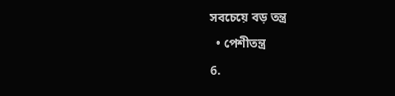সবচেয়ে বড় তন্ত্র
  • পেশীতন্ত্র
6.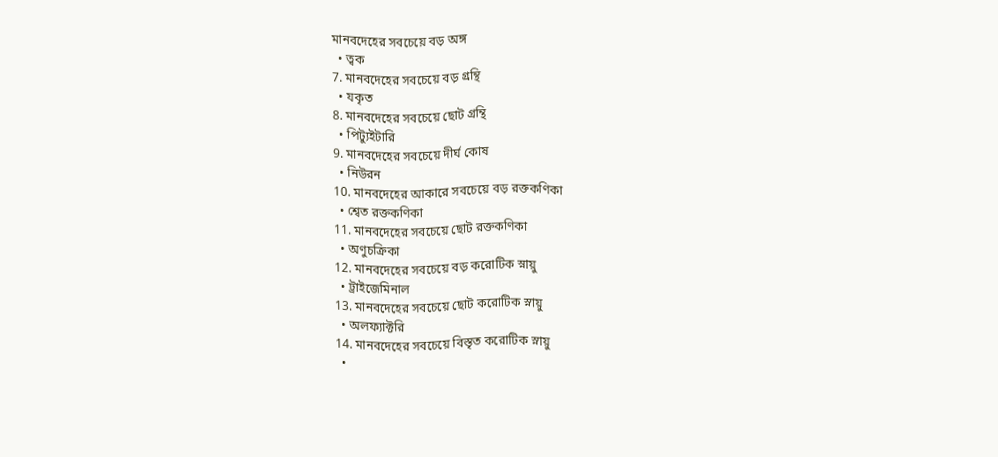মানবদেহের সবচেয়ে বড় অঙ্গ
  • ত্বক
7. মানবদেহের সবচেয়ে বড় গ্রন্থি
  • যকৃত
8. মানবদেহের সবচেয়ে ছোট গ্রন্থি
  • পিট্যুইটারি
9. মানবদেহের সবচেয়ে দীর্ঘ কোষ
  • নিউরন
10. মানবদেহের আকারে সবচেয়ে বড় রক্তকণিকা
  • শ্বেত রক্তকণিকা
11. মানবদেহের সবচেয়ে ছোট রক্তকণিকা
  • অণুচক্রিকা
12. মানবদেহের সবচেয়ে বড় করোটিক স্নায়ু
  • ট্রাইজেমিনাল
13. মানবদেহের সবচেয়ে ছোট করোটিক স্নায়ু
  • অলফ্যাক্টরি
14. মানবদেহের সবচেয়ে বিস্তৃত করোটিক স্নায়ু
  •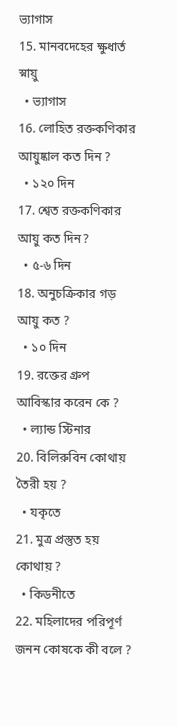ভ্যাগাস
15. মানবদেহের ক্ষুধার্ত স্নায়ু
  • ভ্যাগাস
16. লোহিত রক্তকণিকার আয়ুষ্কাল কত দিন ?
  • ১২০ দিন
17. শ্বেত রক্তকণিকার আয়ু কত দিন?
  • ৫-৬ দিন
18. অনুচক্রিকার গড় আয়ু কত ?
  • ১০ দিন
19. রক্তের গ্রুপ আবিস্কার করেন কে ?
  • ল্যান্ড স্টিনার
20. বিলিরুবিন কোথায় তৈরী হয় ?
  • যকৃতে
21. মুত্র প্রস্তুত হয় কোথায় ?
  • কিডনীতে
22. মহিলাদের পরিপূর্ণ জনন কোষকে কী বলে ?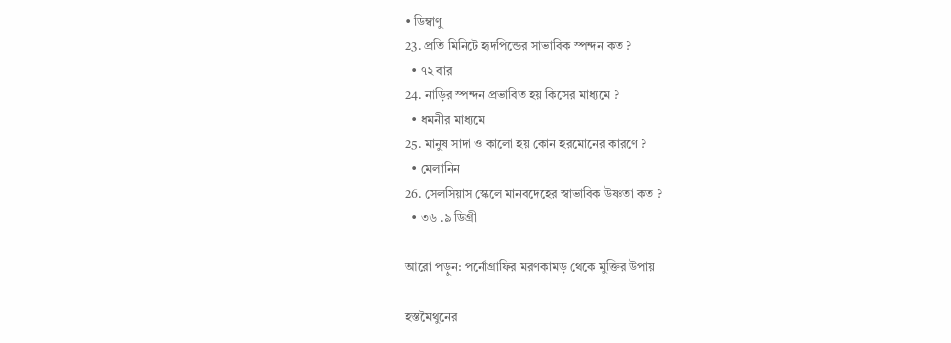• ডিম্বাণু
23. প্রতি মিনিটে হৃদপিন্ডের সাভাবিক স্পন্দন কত ?
  • ৭২ বার
24. নাড়ির স্পন্দন প্রভাবিত হয় কিসের মাধ্যমে ?
  • ধমনীর মাধ্যমে
25. মানুষ সাদা ও কালো হয় কোন হরমোনের কারণে ?
  • মেলানিন
26. সেলসিয়াস স্কেলে মানবদেহের স্বাভাবিক উষ্ণতা কত ?
  • ৩৬ .৯ ডিগ্রী

আরো পড়ুন: পর্নোগ্রাফির মরণকামড় থেকে মুক্তির উপায়

হস্তমৈথুনের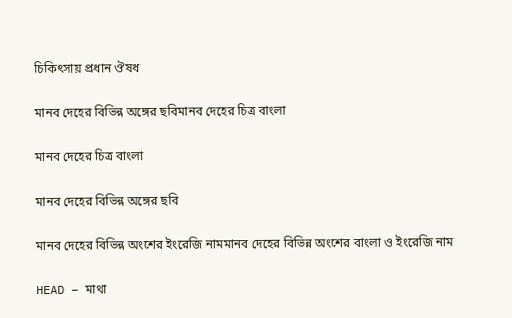চিকিৎসায় প্রধান ঔষধ

মানব দেহের বিভিন্ন অঙ্গের ছবিমানব দেহের চিত্র বাংলা

মানব দেহের চিত্র বাংলা

মানব দেহের বিভিন্ন অঙ্গের ছবি

মানব দেহের বিভিন্ন অংশের ইংরেজি নামমানব দেহের বিভিন্ন অংশের বাংলা ও ইংরেজি নাম

HEAD – মাথা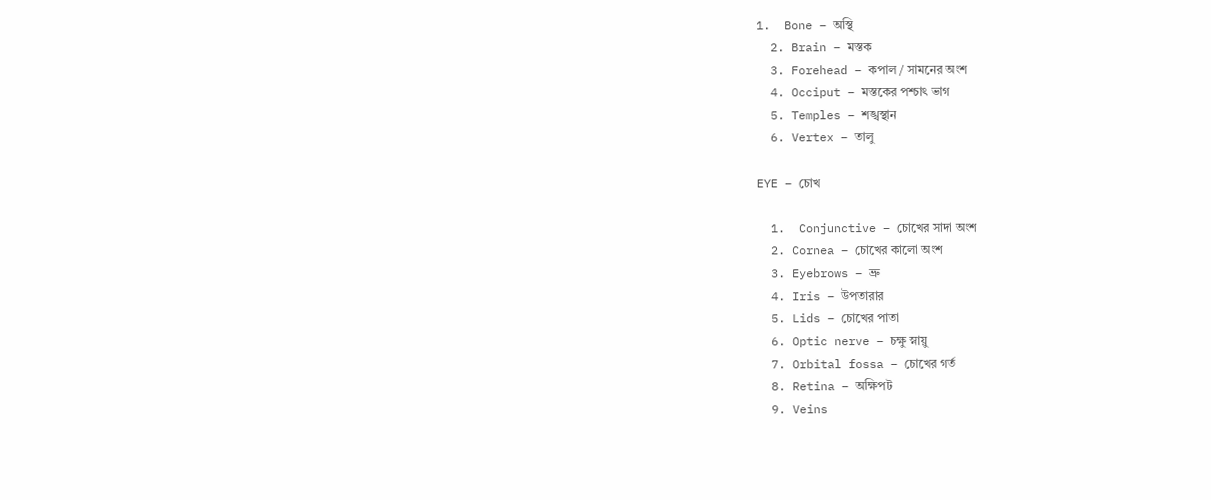1.  Bone – অস্থি
  2. Brain – মস্তক
  3. Forehead – কপাল / সামনের অংশ
  4. Occiput – মস্তকের পশ্চাৎ ভাগ
  5. Temples – শঙ্খস্থান
  6. Vertex – তালু

EYE – চোখ

  1.  Conjunctive – চোখের সাদা অংশ
  2. Cornea – চোখের কালো অংশ
  3. Eyebrows – ভ্রু
  4. Iris – উপতারার
  5. Lids – চোখের পাতা
  6. Optic nerve – চক্ষু স্নায়ু
  7. Orbital fossa – চোখের গর্ত
  8. Retina – অক্ষিপট
  9. Veins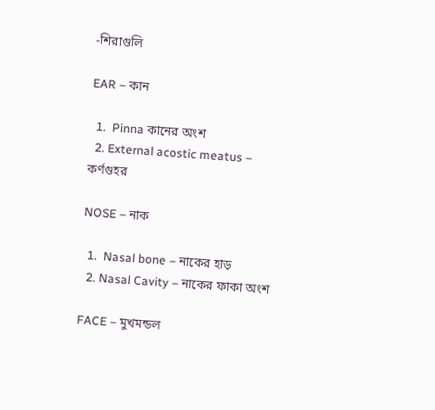-শিরাগুলি

EAR – কান

  1.  Pinna কানের অংশ
  2. External acostic meatus – কর্ণগুহর

NOSE – নাক

  1.  Nasal bone – নাকের হাড়
  2. Nasal Cavity – নাকের ফাকা অংশ

FACE – মুখমন্ডল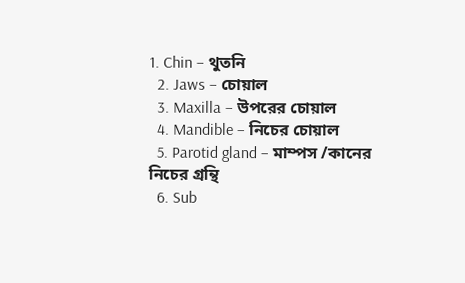1. Chin – থুতনি
  2. Jaws – চোয়াল
  3. Maxilla – উপরের চোয়াল
  4. Mandible – নিচের চোয়াল
  5. Parotid gland – মাম্পস /কানের নিচের গ্রন্থি
  6. Sub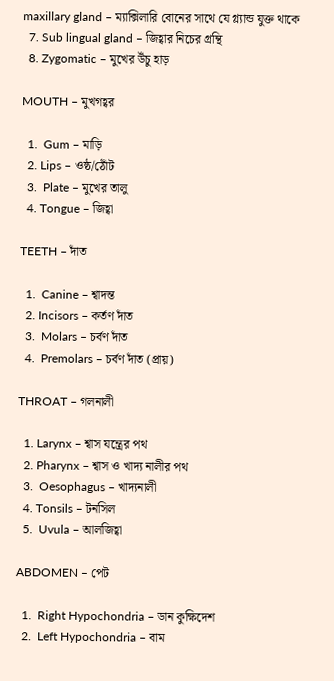maxillary gland – ম্যাক্সিলারি বোনের সাথে যে গ্ল্যান্ড যুক্ত থাকে
  7. Sub lingual gland – জিহ্বার নিচের গ্রন্থি
  8. Zygomatic – মুখের উঁচু হাড়

MOUTH – মুখগহ্বর

  1.  Gum – মাড়ি
  2. Lips – ওষ্ঠ/ঠোঁট
  3.  Plate – মুখের তালু
  4. Tongue – জিহ্বা

TEETH – দাঁত

  1.  Canine – শ্বাদন্ত
  2. Incisors – কর্তণ দাঁত
  3.  Molars – চর্বণ দাঁত
  4.  Premolars – চর্বণ দাঁত (প্রায়)

THROAT – গলনালী

  1. Larynx – শ্বাস যন্ত্রের পথ
  2. Pharynx – শ্বাস ও খাদ্য নালীর পথ
  3.  Oesophagus – খাদ্যনালী
  4. Tonsils – টনসিল
  5.  Uvula – আলজিহ্বা

ABDOMEN – পেট

  1.  Right Hypochondria – ডান কুক্ষিদেশ
  2.  Left Hypochondria – বাম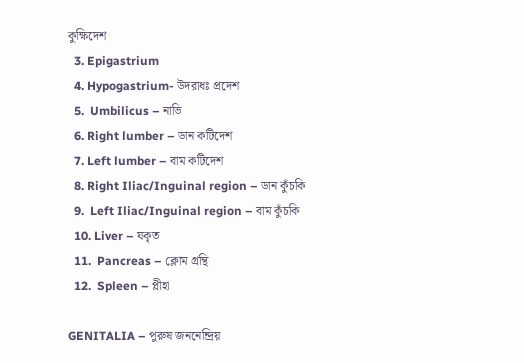কুক্ষিদেশ
  3. Epigastrium
  4. Hypogastrium- উদরাধঃ প্রদেশ
  5.  Umbilicus – নাভি
  6. Right lumber – ডান কটিদেশ
  7. Left lumber – বাম কটিদেশ
  8. Right Iliac/Inguinal region – ডান কুঁচকি
  9.  Left Iliac/Inguinal region – বাম কুঁচকি
  10. Liver – যকৃত
  11.  Pancreas – ক্লোম গ্রন্থি
  12.  Spleen – প্লীহা

GENITALIA – পুরুষ জননেন্দ্রিয়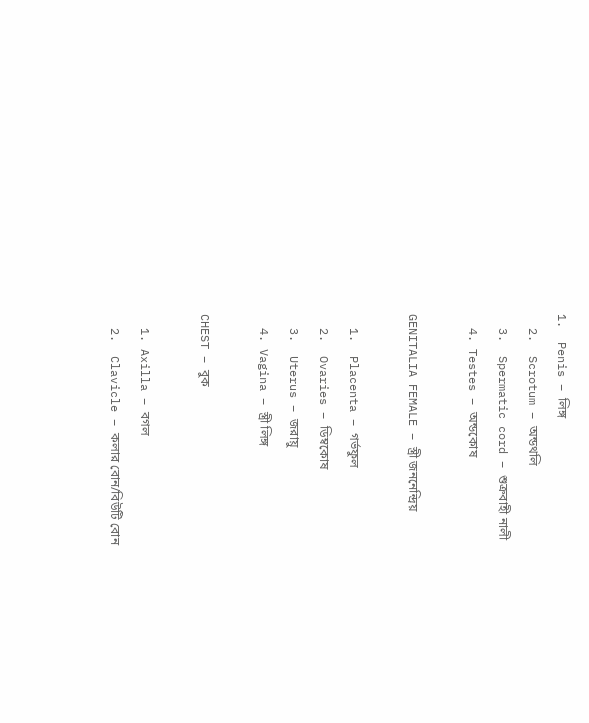1.  Penis – লিঙ্গ
  2.  Scrotum – অন্ডথলি
  3.  Spermatic cord – শুক্রবাহী নালী
  4. Testes – অন্ডকোষ

GENITALIA FEMALE – স্ত্রী জননেন্দ্রিয়

  1.  Placenta – গর্ভফুল
  2.  Ovaries – ডিম্বকোষ
  3.  Uterus – জরায়ু
  4. Vagina – স্ত্রী লিঙ্গ

CHEST – বুক

  1. Axilla – বগল
  2.  Clavicle – কলার বোন/বিউটি বোন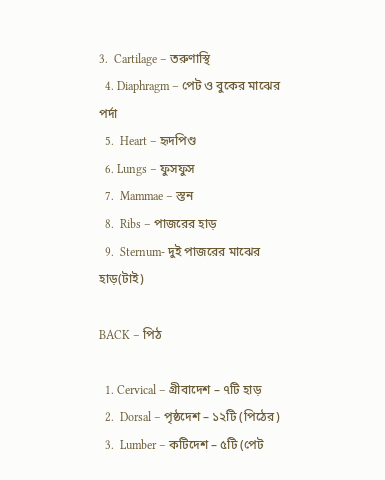3.  Cartilage – তরুণাস্থি
  4. Diaphragm – পেট ও বুকের মাঝের পর্দা
  5.  Heart – হৃদপিণ্ড
  6. Lungs – ফুসফুস
  7.  Mammae – স্তন
  8.  Ribs – পাজরের হাড়
  9.  Sternum- দুই পাজরের মাঝের হাড়(টাই)

BACK – পিঠ

  1. Cervical – গ্রীবাদেশ – ৭টি হাড়
  2.  Dorsal – পৃষ্ঠদেশ – ১২টি (পিঠের)
  3.  Lumber – কটিদেশ – ৫টি (পেট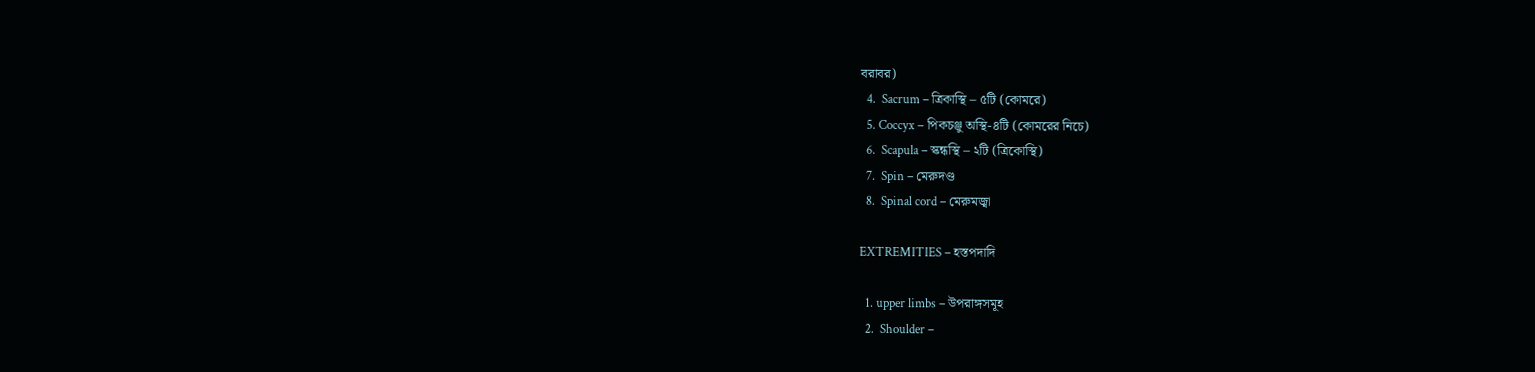বরাবর)
  4.  Sacrum – ত্রিকাস্থি – ৫টি (কোমরে)
  5. Coccyx – পিকচঞ্জু অস্থি-৪টি (কোমরের নিচে)
  6.  Scapula – স্কন্ধস্থি – ২টি (ত্রিকোস্থি)
  7.  Spin – মেরুদণ্ড
  8.  Spinal cord – মেরুমজ্বা

EXTREMITIES – হস্তপদাদি

  1. upper limbs – উপরাঙ্গসমূহ
  2.  Shoulder –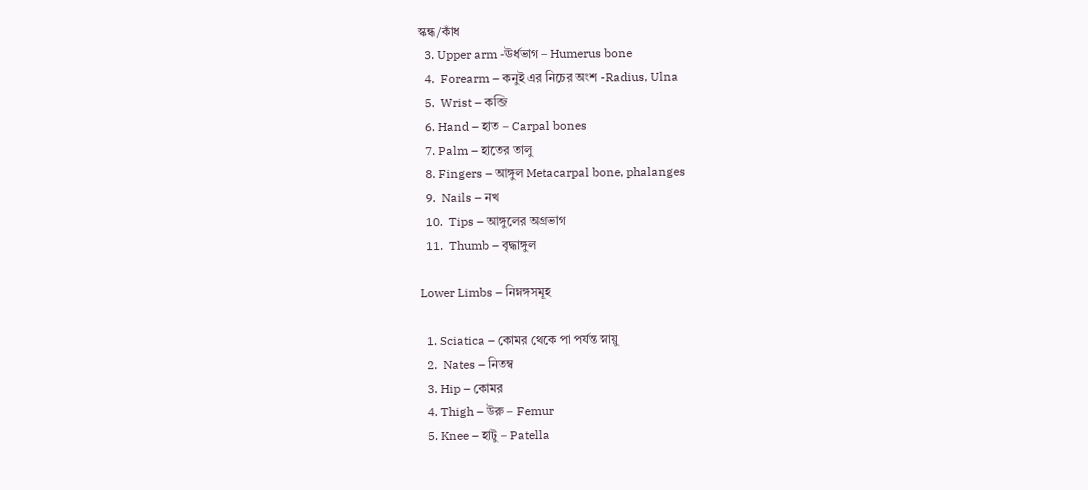স্কন্ধ/কাঁধ
  3. Upper arm -ঊর্ধভাগ – Humerus bone
  4.  Forearm – কনুই এর নিচের অংশ -Radius, Ulna
  5.  Wrist – কব্জি
  6. Hand – হাত – Carpal bones
  7. Palm – হাতের তালু
  8. Fingers – আঙ্গুল Metacarpal bone, phalanges
  9.  Nails – নখ
  10.  Tips – আঙ্গুলের অগ্রভাগ
  11.  Thumb – বৃদ্ধাঙ্গুল

Lower Limbs – নিম্নঙ্গসমূহ

  1. Sciatica – কোমর থেকে পা পর্যন্ত স্নায়ু
  2.  Nates – নিতম্ব
  3. Hip – কোমর
  4. Thigh – উরু – Femur
  5. Knee – হাটু – Patella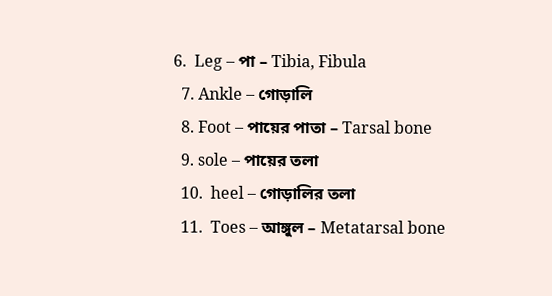6.  Leg – পা – Tibia, Fibula
  7. Ankle – গোড়ালি
  8. Foot – পায়ের পাতা – Tarsal bone
  9. sole – পায়ের তলা
  10.  heel – গোড়ালির তলা
  11.  Toes – আঙ্গুল – Metatarsal bone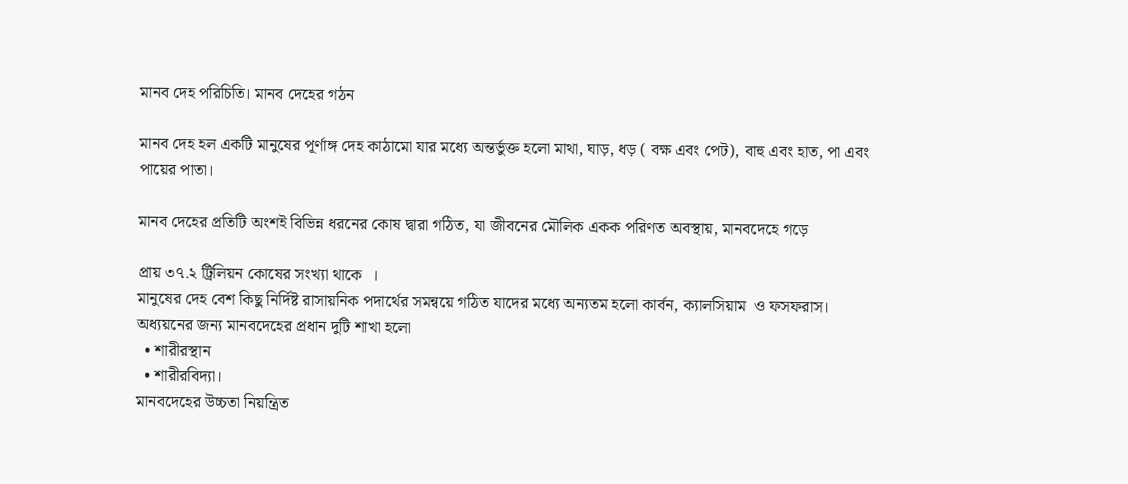মানব দেহ পরিচিতি। মানব দেহের গঠন

মানব দেহ হল একটি মানুষের পূর্ণাঙ্গ দেহ কাঠামো যার মধ্যে অন্তর্ভুক্ত হলো মাথা, ঘাড়, ধড় ( বক্ষ এবং পেট), বাহু এবং হাত, পা এবং পায়ের পাতা।

মানব দেহের প্রতিটি অংশই বিভিন্ন ধরনের কোষ দ্বারা গঠিত, যা জীবনের মৌলিক একক পরিণত অবস্থায়, মানবদেহে গড়ে

প্রায় ৩৭.২ ট্রিলিয়ন কোষের সংখ্যা থাকে  ।
মানুষের দেহ বেশ কিছু নির্দিষ্ট রাসায়নিক পদার্থের সমন্বয়ে গঠিত যাদের মধ্যে অন্যতম হলো কার্বন, ক্যালসিয়াম  ও ফসফরাস।
অধ্যয়নের জন্য মানবদেহের প্রধান দুটি শাখা হলো
  • শারীরস্থান
  • শারীরবিদ্যা।
মানবদেহের উচ্চতা নিয়ন্ত্রিত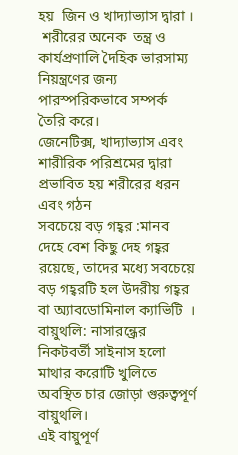হয়  জিন ও খাদ্যাভ্যাস দ্বারা ।
 শরীরের অনেক  তন্ত্র ও কার্যপ্রণালি দৈহিক ভারসাম্য নিয়ন্ত্রণের জন্য পারস্পরিকভাবে সম্পর্ক তৈরি করে।
জেনেটিক্স, খাদ্যাভ্যাস এবং শারীরিক পরিশ্রমের দ্বারা প্রভাবিত হয় শরীরের ধরন এবং গঠন
সবচেয়ে বড় গহ্বর :মানব দেহে বেশ কিছু দেহ গহ্বর রয়েছে, তাদের মধ্যে সবচেয়ে বড় গহ্বরটি হল উদরীয় গহ্বর বা অ্যাবডোমিনাল ক্যাভিটি  ।
বায়ুথলি: নাসারন্ধ্রের নিকটবর্তী সাইনাস হলো মাথার করোটি খুলিতে অবস্থিত চার জোড়া গুরুত্বপূর্ণ বায়ুথলি।
এই বায়ুপূর্ণ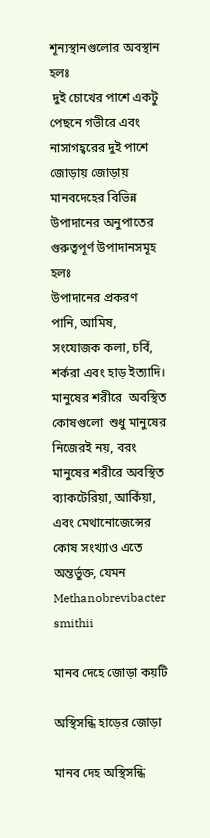শূন্যস্থানগুলোর অবস্থান  হলঃ
 দুই চোখের পাশে একটু পেছনে গভীরে এবং নাসাগহ্বরের দুই পাশে জোড়ায় জোড়ায়
মানবদেহের বিভিন্ন উপাদানের অনুপাতের গুরুত্বপূর্ণ উপাদানসমূহ হলঃ
উপাদানের প্রকরণ  পানি, আমিষ, সংযোজক কলা, চর্বি, শর্করা এবং হাড় ইত্যাদি।
মানুষের শরীরে  অবস্থিত কোষগুলো  শুধু মানুষের নিজেরই নয়, বরং মানুষের শরীরে অবস্থিত ব্যাকটেরিয়া, আর্কিয়া, এবং মেথানোজেন্সের কোষ সংখ্যাও এতে অন্তর্ভুক্ত, যেমন Methanobrevibacter smithii

মানব দেহে জোড়া কয়টি

অস্থিসন্ধি হাড়ের জোড়া

মানব দেহ অস্থিসন্ধি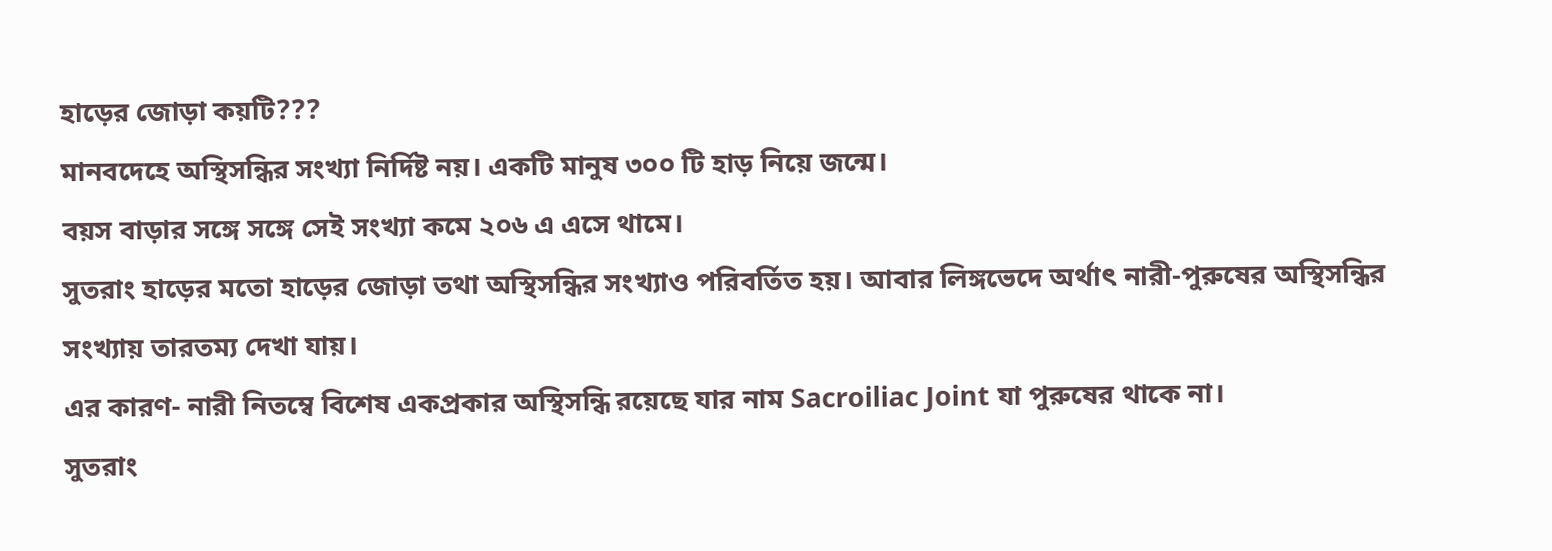হাড়ের জোড়া কয়টি???
মানবদেহে অস্থিসন্ধির সংখ্যা নির্দিষ্ট নয়। একটি মানুষ ৩০০ টি হাড় নিয়ে জন্মে।
বয়স বাড়ার সঙ্গে সঙ্গে সেই সংখ্যা কমে ২০৬ এ এসে থামে।
সুতরাং হাড়ের মতো হাড়ের জোড়া তথা অস্থিসন্ধির সংখ্যাও পরিবর্তিত হয়। আবার লিঙ্গভেদে অর্থাৎ নারী-পুরুষের অস্থিসন্ধির সংখ্যায় তারতম্য দেখা যায়।
এর কারণ- নারী নিতম্বে বিশেষ একপ্রকার অস্থিসন্ধি রয়েছে যার নাম Sacroiliac Joint যা পুরুষের থাকে না।
সুতরাং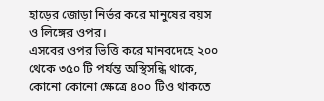হাড়ের জোড়া নির্ভর করে মানুষের বয়স ও লিঙ্গের ওপর।
এসবের ওপর ভিত্তি করে মানবদেহে ২০০ থেকে ৩৫০ টি পর্যন্ত অস্থিসন্ধি থাকে, কোনো কোনো ক্ষেত্রে ৪০০ টিও থাকতে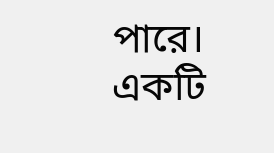পারে।
একটি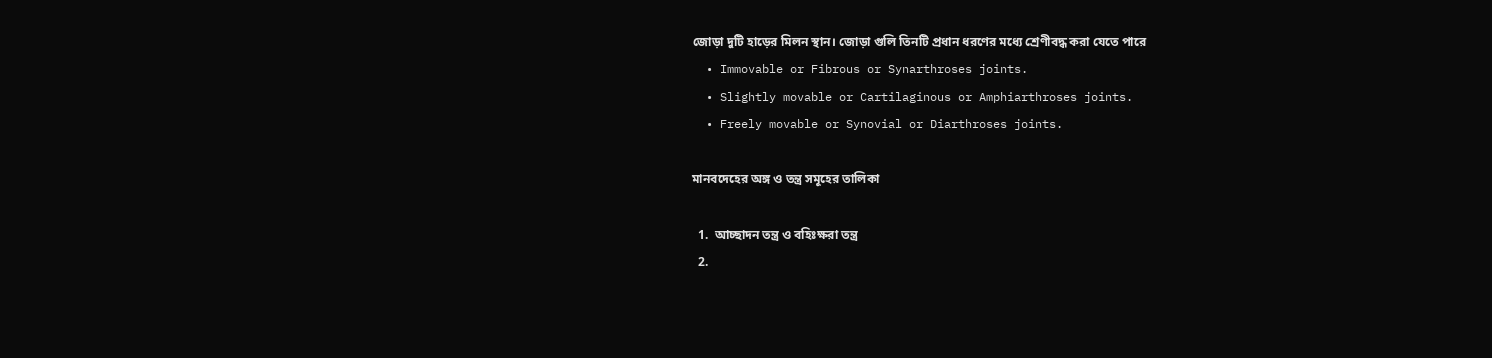জোড়া দুটি হাড়ের মিলন স্থান। জোড়া গুলি তিনটি প্রধান ধরণের মধ্যে শ্রেণীবদ্ধ করা যেতে পারে
  • Immovable or Fibrous or Synarthroses joints.
  • Slightly movable or Cartilaginous or Amphiarthroses joints.
  • Freely movable or Synovial or Diarthroses joints.

মানবদেহের অঙ্গ ও তন্ত্র সমূহের তালিকা

  1.  আচ্ছাদন তন্ত্র ও বহিঃক্ষরা তন্ত্র
  2.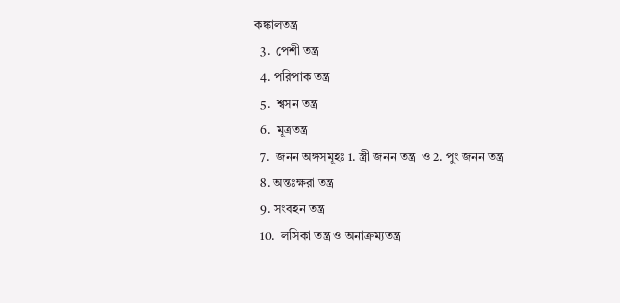কঙ্কালতন্ত্র
  3.  পেশী তন্ত্র
  4. পরিপাক তন্ত্র
  5.  শ্বসন তন্ত্র
  6.  মূত্রতন্ত্র
  7.  জনন অঙ্গসমূহঃ 1. স্ত্রী জনন তন্ত্র  ও 2. পুং জনন তন্ত্র
  8. অন্তঃক্ষরা তন্ত্র
  9. সংবহন তন্ত্র
  10.  লসিকা তন্ত্র ও অনাক্রম্যতন্ত্র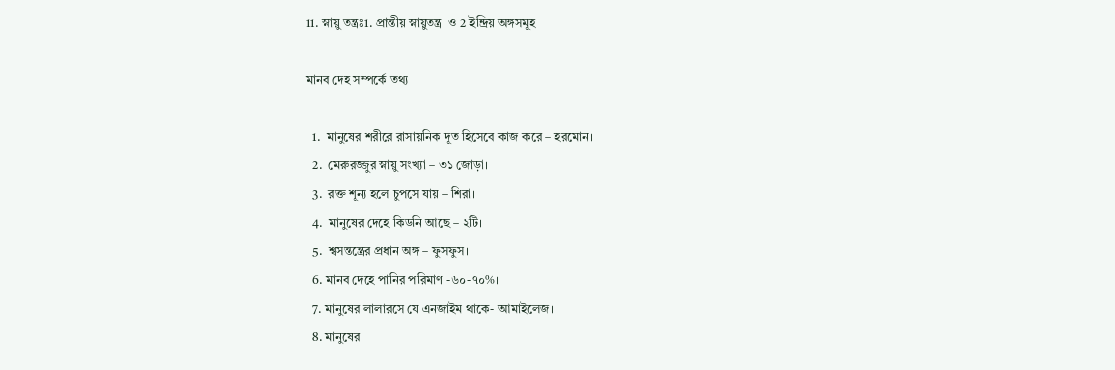11. স্নায়ু তন্ত্রঃ1. প্রান্তীয় স্নায়ুতন্ত্র  ও 2 ইন্দ্রিয় অঙ্গসমূহ

মানব দেহ সম্পর্কে তথ্য

  1.  মানুষের শরীরে রাসায়নিক দূত হিসেবে কাজ করে – হরমোন।
  2.  মেরুরজ্জুর স্নায়ু সংখ্যা – ৩১ জোড়া।
  3.  রক্ত শূন্য হলে চুপসে যায় – শিরা।
  4.  মানুষের দেহে কিডনি আছে – ২টি।
  5.  শ্বসন্তন্ত্রের প্রধান অঙ্গ – ফুসফুস।
  6. মানব দেহে পানির পরিমাণ -৬০-৭০%।
  7. মানুষের লালারসে যে এনজাইম থাকে- আমাইলেজ।
  8. মানুষের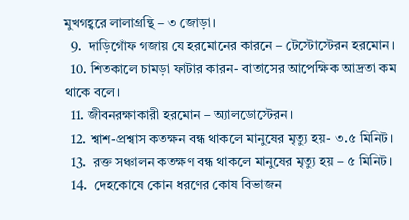মুখগহ্বরে লালাগ্রন্থি – ৩ জোড়া।
  9.  দাড়িগোঁফ গজায় যে হরমোনের কারনে – টেস্টোস্টেরন হরমোন।
  10. শিতকালে চামড়া ফাটার কারন- বাতাসের আপেক্ষিক আদ্রতা কম থাকে বলে।
  11. জীবনরক্ষাকারী হরমোন – অ্যালডোস্টেরন।
  12. শ্বাশ-প্রশ্বাস কতক্ষন বন্ধ থাকলে মানুষের মৃত্যু হয়- ৩.৫ মিনিট।
  13.  রক্ত সঞ্চালন কতক্ষণ বন্ধ থাকলে মানুষের মৃত্যু হয় – ৫ মিনিট।
  14.  দেহকোষে কোন ধরণের কোষ বিভাজন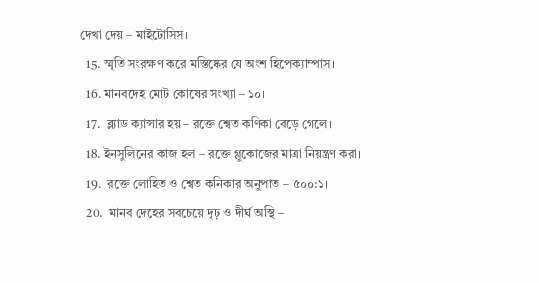দেখা দেয় – মাইটোসিস।
  15. স্মৃতি সংরক্ষণ করে মস্তিষ্কের যে অংশ হিপেক্যাম্পাস।
  16. মানবদেহ মোট কোষের সংখ্যা – ১০।
  17.  ব্ল্যাড ক্যান্সার হয় – রক্তে শ্বেত কণিকা বেড়ে গেলে।
  18. ইনসুলিনের কাজ হল – রক্তে গ্লুকোজের মাত্রা নিয়ন্ত্রণ করা।
  19.  রক্তে লোহিত ও শ্বেত কনিকার অনুপাত – ৫০০:১।
  20.  মানব দেহের সবচেয়ে দৃঢ় ও দীর্ঘ অস্থি –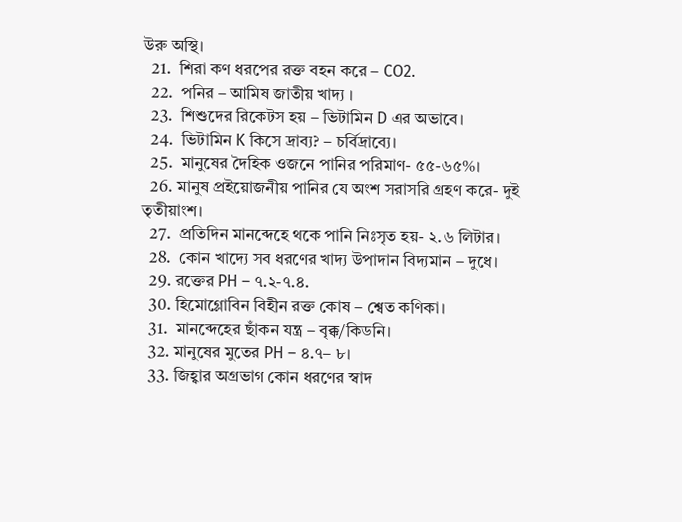উরু অস্থি।
  21.  শিরা কণ ধরপের রক্ত বহন করে – CO2.
  22.  পনির – আমিষ জাতীয় খাদ্য ।
  23.  শিশুদের রিকেটস হয় – ভিটামিন D এর অভাবে।
  24.  ভিটামিন K কিসে দ্রাব্য? – চর্বিদ্রাব্যে।
  25.  মানুষের দৈহিক ওজনে পানির পরিমাণ- ৫৫-৬৫%।
  26. মানুষ প্রইয়োজনীয় পানির যে অংশ সরাসরি গ্রহণ করে- দুই তৃতীয়াংশ।
  27.  প্রতিদিন মানব্দেহে থকে পানি নিঃসৃত হয়- ২.৬ লিটার।
  28.  কোন খাদ্যে সব ধরণের খাদ্য উপাদান বিদ্যমান – দুধে।
  29. রক্তের PH – ৭.২-৭.৪.
  30. হিমোগ্লোবিন বিহীন রক্ত কোষ – শ্বেত কণিকা।
  31.  মানব্দেহের ছাঁকন যন্ত্র – বৃক্ক/কিডনি।
  32. মানুষের মুতের PH – ৪.৭– ৮।
  33. জিহ্বার অগ্রভাগ কোন ধরণের স্বাদ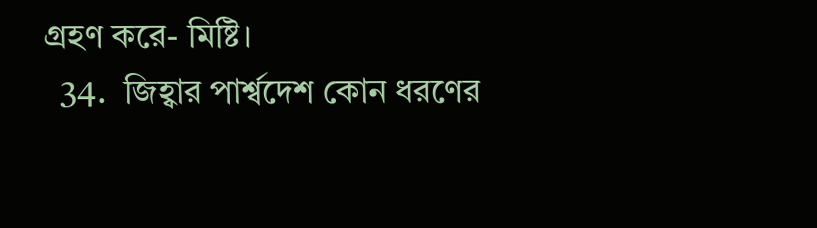গ্রহণ করে- মিষ্টি।
  34.  জিহ্বার পার্শ্বদেশ কোন ধরণের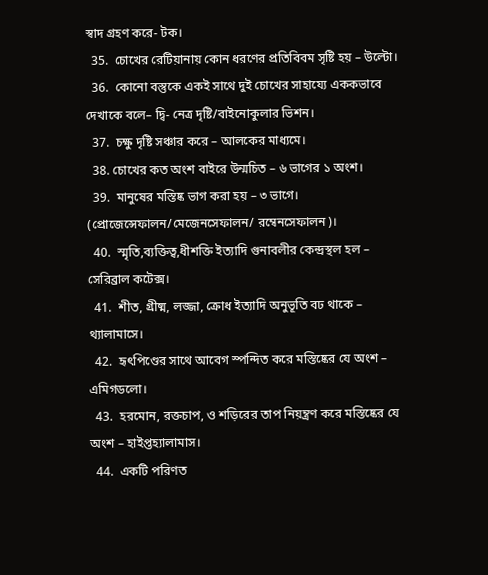স্বাদ গ্রহণ করে- টক।
  35.  চোখের রেটিয়ানায় কোন ধরণের প্রতিবিবম সৃষ্টি হয় – উল্টো।
  36.  কোনো বস্তুকে একই সাথে দুই চোখের সাহায্যে এককভাবে দেখাকে বলে– দ্বি- নেত্র দৃষ্টি/বাইনোকুলার ভিশন।
  37.  চক্ষু দৃষ্টি সঞ্চার করে – আলকের মাধ্যমে।
  38. চোখের কত অংশ বাইরে উন্মচিত – ৬ ভাগের ১ অংশ।
  39.  মানুষের মস্তিষ্ক ভাগ করা হয় – ৩ ভাগে। (প্রোজেন্সেফালন/মেজেনসেফালন/ রম্বেনসেফালন)।
  40.  স্মৃতি,ব্যক্তিত্ব,ধীশক্তি ইত্যাদি গুনাবলীর কেন্দ্রস্থল হল – সেরিব্রাল কটেক্স।
  41.  শীত, গ্রীষ্ম, লজ্জা, ক্রোধ ইত্যাদি অনুভূতি বঢ থাকে – থ্যালামাসে।
  42.  হৃৎপিণ্ডের সাথে আবেগ স্পন্দিত করে মস্তিষ্কের যে অংশ – এমিগডলো।
  43.  হরমোন, রক্তচাপ, ও শড়িরের তাপ নিয়ন্ত্রণ করে মস্তিষ্কের যে অংশ – হাইপ্তহ্যালামাস।
  44.  একটি পরিণত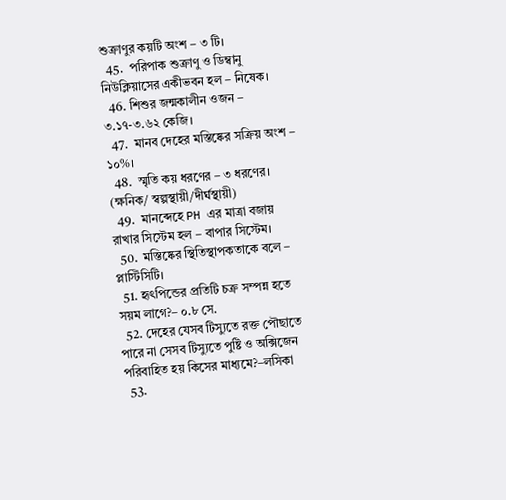শুক্রাণুর কয়টি অংশ – ৩ টি।
  45.  পরিপাক শুক্রাণু ও ডিম্বানু নিউক্লিয়াসের একীভবন হল – নিষেক।
  46. শিশুর জন্মকালীন ওজন – ৩.১৭-৩.৬২ কেজি।
  47.  মানব দেহের মস্তিষ্কের সক্রিয় অংশ – ১০%।
  48.  স্মৃতি কয় ধরণের – ৩ ধরণের। (ক্ষনিক/ স্বল্পস্থায়ী/দীর্ঘস্থায়ী)
  49.  মানব্দেহে PH এর মাত্রা বজায় রাখার সিস্টেম হল – বাপার সিস্টেম।
  50.  মস্তিষ্কের স্থিতিস্থাপকতাকে বলে – প্লাস্টিসিটি।
  51. হৃৎপিন্ডের প্রতিটি চক্র সম্পন্ন হতে সয়ম লাগে?– ০.৮ সে.
  52. দেহের যেসব টিস্যুতে রক্ত পৌছাতে পারে না সেসব টিস্যুতে পুষ্টি ও অক্সিজেন পরিবাহিত হয় কিসের মাধ্যমে?–লসিকা
  53.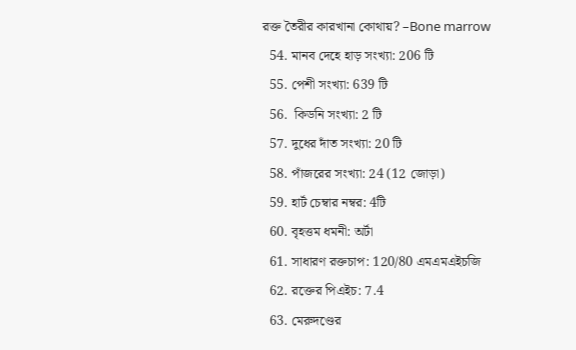রক্ত তৈরীর কারখানা কোথায়? –Bone marrow
  54. মানব দেহে হাড় সংখ্যা: 206 টি
  55. পেশী সংখ্যা: 639 টি
  56.  কিডনি সংখ্যা: 2 টি
  57. দুধের দাঁত সংখ্যা: 20 টি
  58. পাঁজরের সংখ্যা: 24 (12 জোড়া)
  59. হার্ট চেম্বার নম্বর: 4টি
  60. বৃহত্তম ধমনী: অর্টা
  61. সাধারণ রক্তচাপ: 120/80 এমএমএইচজি
  62. রক্তের পিএইচ: 7.4
  63. মেরুদণ্ডের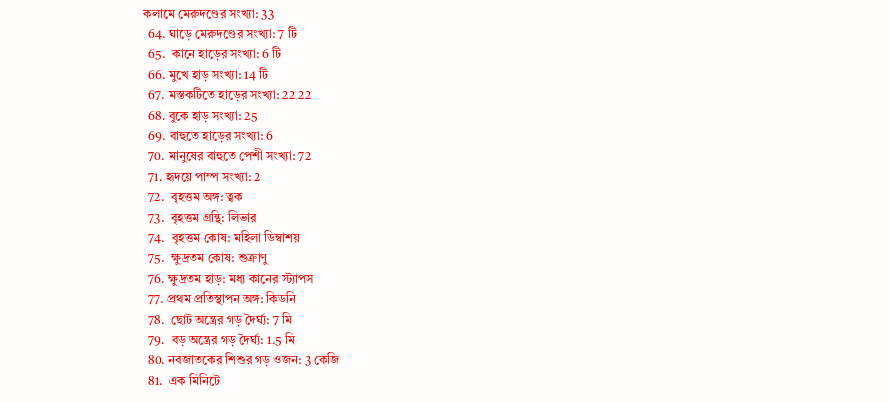কলামে মেরুদণ্ডের সংখ্যা: 33
  64. ঘাড়ে মেরুদণ্ডের সংখ্যা: 7 টি
  65.  কানে হাড়ের সংখ্যা: 6 টি
  66. মুখে হাড় সংখ্যা: 14 টি
  67. মস্তকটিতে হাড়ের সংখ্যা: 22 22
  68. বুকে হাড় সংখ্যা: 25
  69. বাহুতে হাড়ের সংখ্যা: 6
  70. মানুষের বাহুতে পেশী সংখ্যা: 72
  71. হৃদয়ে পাম্প সংখ্যা: 2
  72.  বৃহত্তম অঙ্গ: ত্বক
  73.  বৃহত্তম গ্রন্থি: লিভার
  74.  বৃহত্তম কোষ: মহিলা ডিম্বাশয়
  75.  ক্ষুদ্রতম কোষ: শুক্রাণু
  76. ক্ষুদ্রতম হাড়: মধ্য কানের স্ট্যাপস
  77. প্রথম প্রতিস্থাপন অঙ্গ: কিডনি
  78.  ছোট অন্ত্রের গড় দৈর্ঘ্য: 7 মি
  79.  বড় অন্ত্রের গড় দৈর্ঘ্য: 1.5 মি
  80. নবজাতকের শিশুর গড় ওজন: 3 কেজি
  81.  এক মিনিটে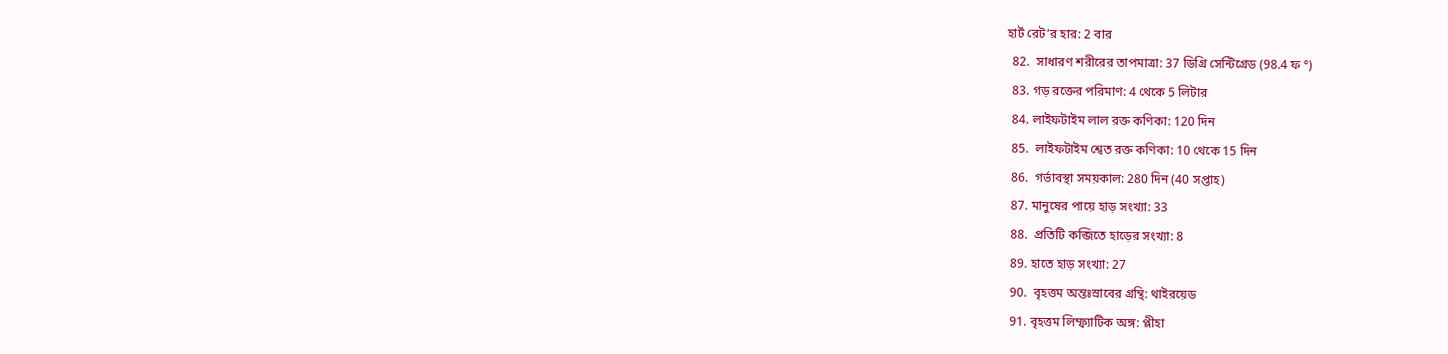হার্ট রেট’র হার: 2 বার
  82.  সাধারণ শরীরের তাপমাত্রা: 37 ডিগ্রি সেন্টিগ্রেড (98.4 ফ °)
  83. গড় রক্তের পরিমাণ: 4 থেকে 5 লিটার
  84. লাইফটাইম লাল রক্ত কণিকা: 120 দিন
  85.  লাইফটাইম শ্বেত রক্ত কণিকা: 10 থেকে 15 দিন
  86.  গর্ভাবস্থা সময়কাল: 280 দিন (40 সপ্তাহ)
  87. মানুষের পায়ে হাড় সংখ্যা: 33
  88.  প্রতিটি কব্জিতে হাড়ের সংখ্যা: 8
  89. হাতে হাড় সংখ্যা: 27
  90.  বৃহত্তম অন্তঃস্রাবের গ্রন্থি: থাইরয়েড
  91. বৃহত্তম লিম্ফ্যাটিক অঙ্গ: প্লীহা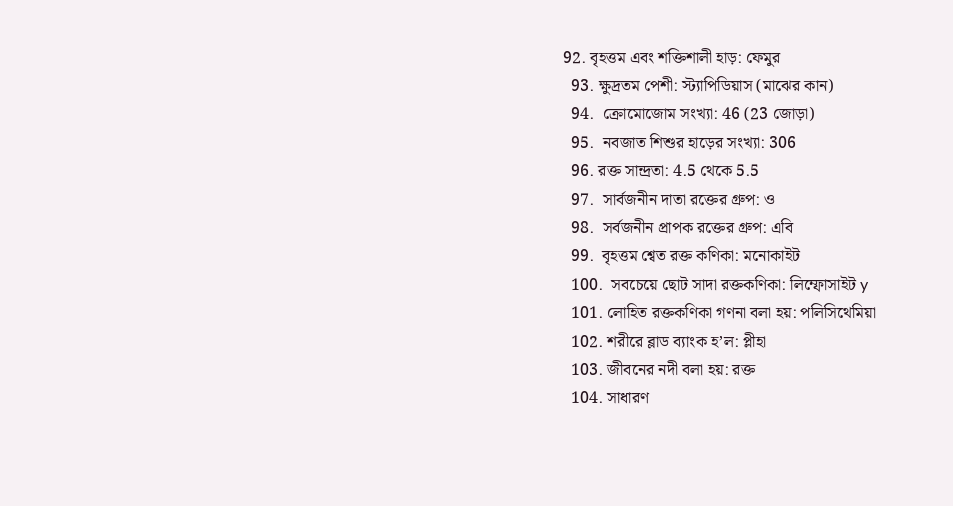92. বৃহত্তম এবং শক্তিশালী হাড়: ফেমুর
  93. ক্ষুদ্রতম পেশী: স্ট্যাপিডিয়াস (মাঝের কান)
  94.  ক্রোমোজোম সংখ্যা: 46 (23 জোড়া)
  95.  নবজাত শিশুর হাড়ের সংখ্যা: 306
  96. রক্ত সান্দ্রতা: 4.5 থেকে 5.5
  97.  সার্বজনীন দাতা রক্তের গ্রুপ: ও
  98.  সর্বজনীন প্রাপক রক্তের গ্রুপ: এবি
  99.  বৃহত্তম শ্বেত রক্ত কণিকা: মনোকাইট
  100.  সবচেয়ে ছোট সাদা রক্তকণিকা: লিম্ফোসাইট y
  101. লোহিত রক্তকণিকা গণনা বলা হয়: পলিসিথেমিয়া
  102. শরীরে ব্লাড ব্যাংক হ’ল: প্লীহা
  103. জীবনের নদী বলা হয়: রক্ত
  104. সাধারণ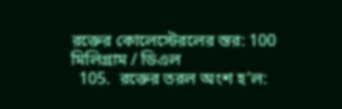রক্তের কোলেস্টেরলের স্তর: 100 মিলিগ্রাম / ডিএল
  105.  রক্তের তরল অংশ হ’ল: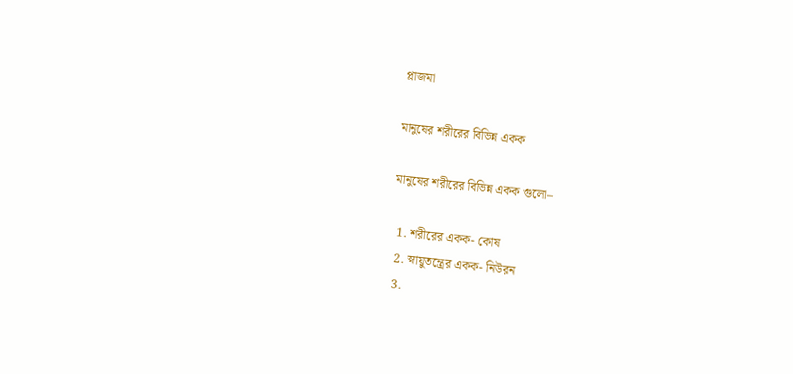প্লাজমা

মানুষের শরীরের বিভিন্ন একক

মানুষের শরীরের বিভিন্ন একক গুলো–

  1. শরীরের একক- কোষ
  2. স্নায়ুতন্ত্রের একক- নিউরন
  3.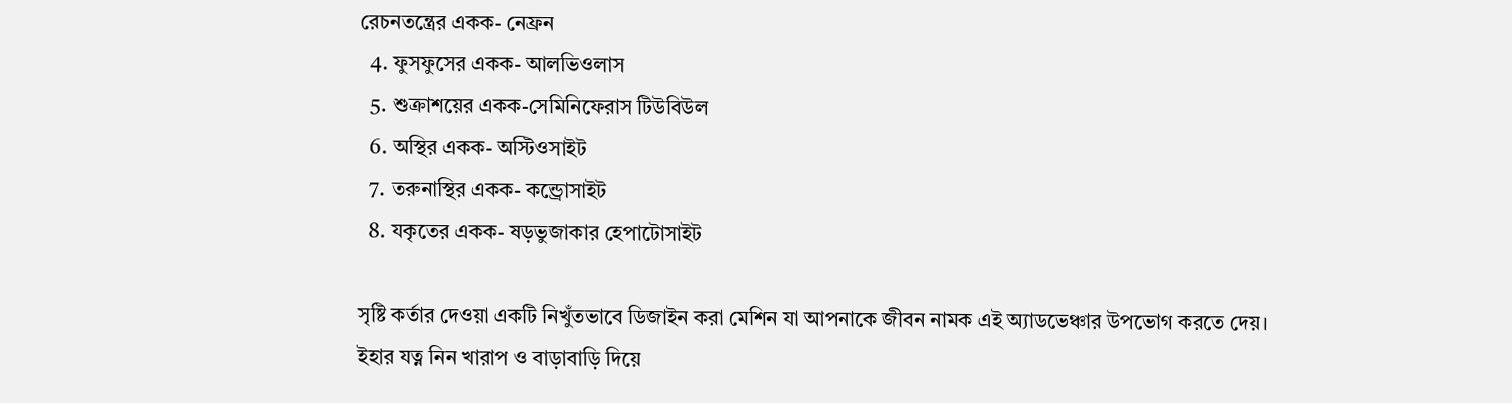রেচনতন্ত্রের একক- নেফ্রন
  4. ফুসফুসের একক- আলভিওলাস
  5. শুক্রাশয়ের একক-সেমিনিফেরাস টিউবিউল
  6. অস্থির একক- অস্টিওসাইট
  7. তরুনাস্থির একক- কন্ড্রোসাইট
  8. যকৃতের একক- ষড়ভুজাকার হেপাটোসাইট

সৃষ্টি কর্তার দেওয়া একটি নিখুঁতভাবে ডিজাইন করা মেশিন যা আপনাকে জীবন নামক এই অ্যাডভেঞ্চার উপভোগ করতে দেয়।
ইহার যত্ন নিন খারাপ ও বাড়াবাড়ি দিয়ে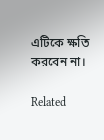এটিকে ক্ষতি করবেন না।

Related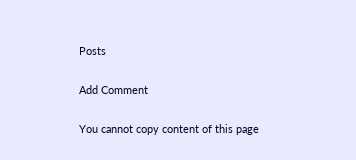Posts

Add Comment

You cannot copy content of this page